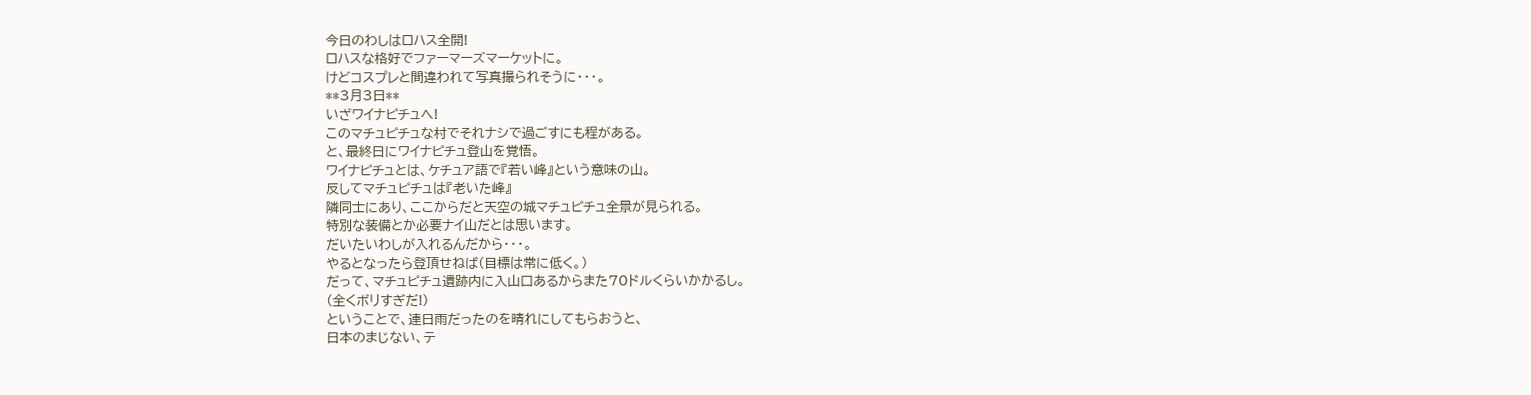今日のわしはロハス全開!
ロハスな格好でファーマーズマーケットに。
けどコスプレと間違われて写真撮られそうに・・・。
**3月3日**
いざワイナピチュへ!
このマチュピチュな村でそれナシで過ごすにも程がある。
と、最終日にワイナピチュ登山を覚悟。
ワイナピチュとは、ケチュア語で『若い峰』という意味の山。
反してマチュピチュは『老いた峰』
隣同士にあり、ここからだと天空の城マチュピチュ全景が見られる。
特別な装備とか必要ナイ山だとは思います。
だいたいわしが入れるんだから・・・。
やるとなったら登頂せねば(目標は常に低く。)
だって、マチュピチュ遺跡内に入山口あるからまた70ドルくらいかかるし。
(全くボリすぎだ!)
ということで、連日雨だったのを晴れにしてもらおうと、
日本のまじない、テ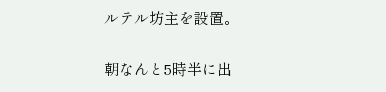ルテル坊主を設置。

朝なんと5時半に出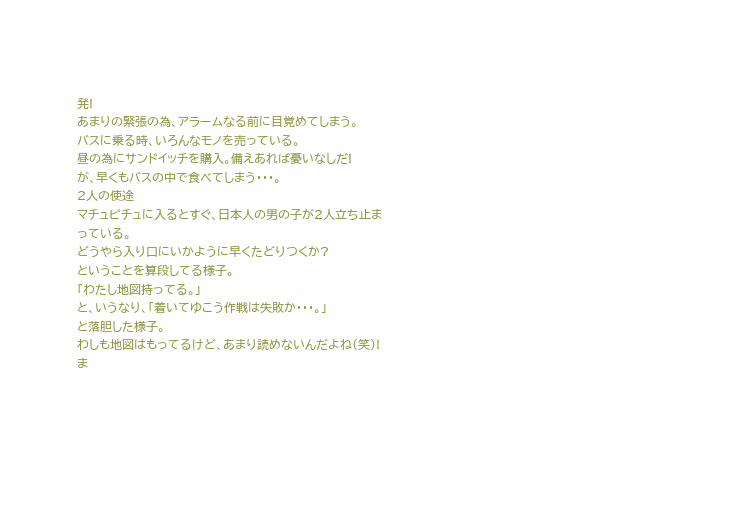発!
あまりの緊張の為、アラームなる前に目覚めてしまう。
バスに乗る時、いろんなモノを売っている。
昼の為にサンドイッチを購入。備えあれば憂いなしだ!
が、早くもバスの中で食べてしまう・・・。
2人の使途
マチュピチュに入るとすぐ、日本人の男の子が2人立ち止まっている。
どうやら入り口にいかように早くたどりつくか?
ということを算段してる様子。
「わたし地図持ってる。」
と、いうなり、「着いてゆこう作戦は失敗か・・・。」
と落胆した様子。
わしも地図はもってるけど、あまり読めないんだよね(笑)!
ま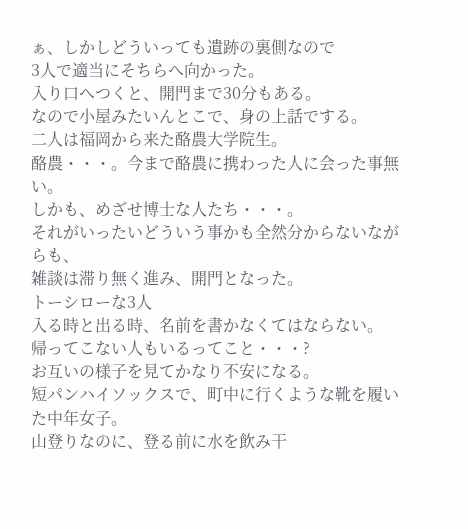ぁ、しかしどういっても遺跡の裏側なので
3人で適当にそちらへ向かった。
入り口へつくと、開門まで30分もある。
なので小屋みたいんとこで、身の上話でする。
二人は福岡から来た酪農大学院生。
酪農・・・。今まで酪農に携わった人に会った事無い。
しかも、めざせ博士な人たち・・・。
それがいったいどういう事かも全然分からないながらも、
雑談は滞り無く進み、開門となった。
トーシローな3人
入る時と出る時、名前を書かなくてはならない。
帰ってこない人もいるってこと・・・?
お互いの様子を見てかなり不安になる。
短パンハイソックスで、町中に行くような靴を履いた中年女子。
山登りなのに、登る前に水を飲み干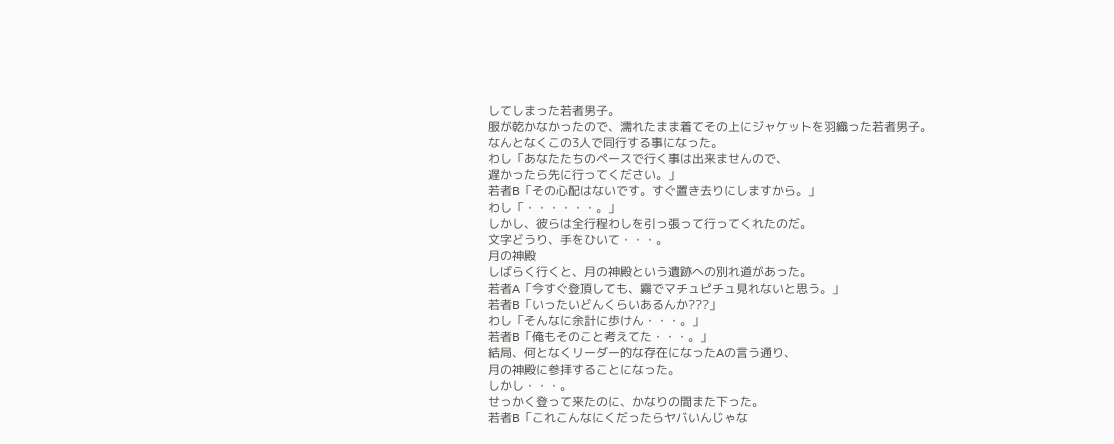してしまった若者男子。
服が乾かなかったので、濡れたまま着てその上にジャケットを羽織った若者男子。
なんとなくこの3人で同行する事になった。
わし「あなたたちのペースで行く事は出来ませんので、
遅かったら先に行ってください。」
若者B「その心配はないです。すぐ置き去りにしますから。」
わし「・・・・・・。」
しかし、彼らは全行程わしを引っ張って行ってくれたのだ。
文字どうり、手をひいて・・・。
月の神殿
しばらく行くと、月の神殿という遺跡への別れ道があった。
若者A「今すぐ登頂しても、霧でマチュピチュ見れないと思う。」
若者B「いったいどんくらいあるんか???」
わし「そんなに余計に歩けん・・・。」
若者B「俺もそのこと考えてた・・・。」
結局、何となくリーダー的な存在になったAの言う通り、
月の神殿に参拝することになった。
しかし・・・。
せっかく登って来たのに、かなりの間また下った。
若者B「これこんなにくだったらヤバいんじゃな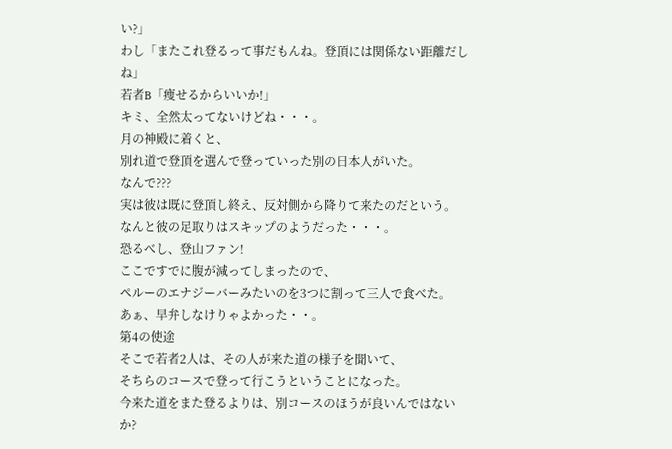い?」
わし「またこれ登るって事だもんね。登頂には関係ない距離だしね」
若者B「痩せるからいいか!」
キミ、全然太ってないけどね・・・。
月の神殿に着くと、
別れ道で登頂を選んで登っていった別の日本人がいた。
なんで???
実は彼は既に登頂し終え、反対側から降りて来たのだという。
なんと彼の足取りはスキップのようだった・・・。
恐るべし、登山ファン!
ここですでに腹が減ってしまったので、
ペルーのエナジーバーみたいのを3つに割って三人で食べた。
あぁ、早弁しなけりゃよかった・・。
第4の使途
そこで若者2人は、その人が来た道の様子を聞いて、
そちらのコースで登って行こうということになった。
今来た道をまた登るよりは、別コースのほうが良いんではないか?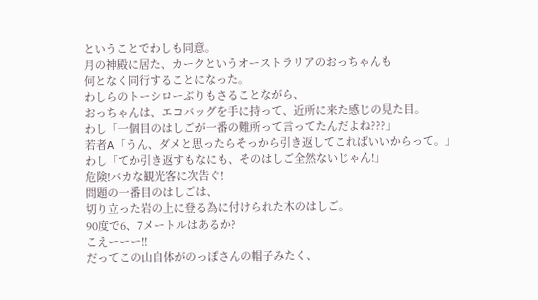ということでわしも同意。
月の神殿に居た、カークというオーストラリアのおっちゃんも
何となく同行することになった。
わしらのトーシローぶりもさることながら、
おっちゃんは、エコバッグを手に持って、近所に来た感じの見た目。
わし「一個目のはしごが一番の難所って言ってたんだよね???」
若者A「うん、ダメと思ったらそっから引き返してこればいいからって。」
わし「てか引き返すもなにも、そのはしご全然ないじゃん!」
危険!バカな観光客に次告ぐ!
問題の一番目のはしごは、
切り立った岩の上に登る為に付けられた木のはしご。
90度で6、7メートルはあるか?
こえーーー!!
だってこの山自体がのっぽさんの帽子みたく、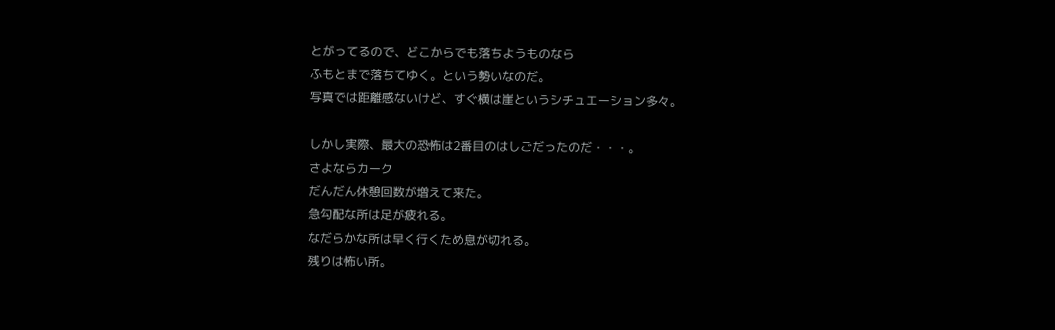とがってるので、どこからでも落ちようものなら
ふもとまで落ちてゆく。という勢いなのだ。
写真では距離感ないけど、すぐ横は崖というシチュエーション多々。

しかし実際、最大の恐怖は2番目のはしごだったのだ・・・。
さよならカーク
だんだん休憩回数が増えて来た。
急勾配な所は足が疲れる。
なだらかな所は早く行くため息が切れる。
残りは怖い所。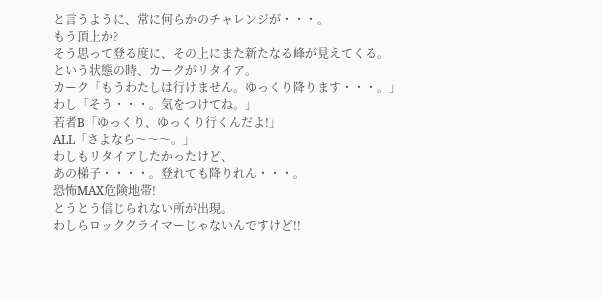と言うように、常に何らかのチャレンジが・・・。
もう頂上か?
そう思って登る度に、その上にまた新たなる峰が見えてくる。
という状態の時、カークがリタイア。
カーク「もうわたしは行けません。ゆっくり降ります・・・。」
わし「そう・・・。気をつけてね。」
若者B「ゆっくり、ゆっくり行くんだよ!」
ALL「さよなら〜〜〜。」
わしもリタイアしたかったけど、
あの梯子・・・・。登れても降りれん・・・。
恐怖MAX危険地帯!
とうとう信じられない所が出現。
わしらロッククライマーじゃないんですけど!!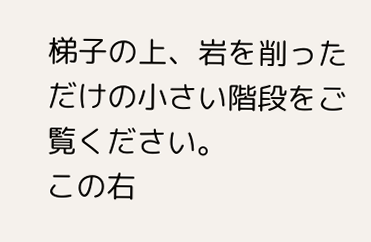梯子の上、岩を削っただけの小さい階段をご覧ください。
この右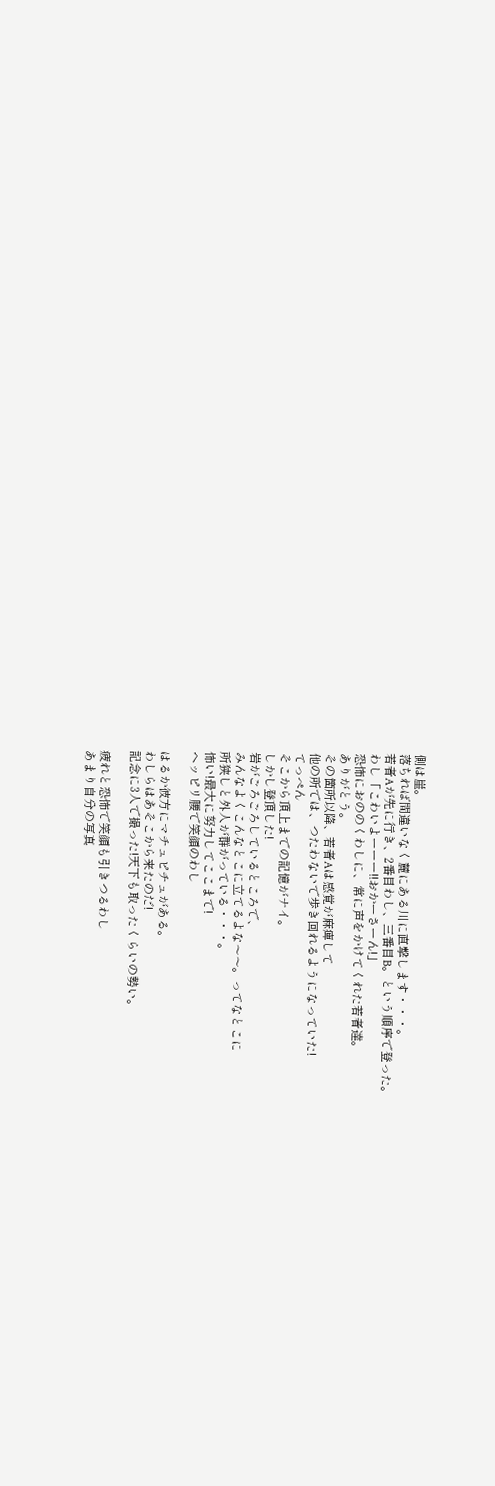側は崖。
落ちれば間違いなく麓にある川に直撃します・・・。
若者Aが先に行き、2番目わし、三番目B。という順序で登った。
わし「こわいよーーー!!おかーさーん!」
恐怖におののくわしに、常に声をかけてくれた若者達。
ありがとう。
その箇所以降、若者Aは感覚が麻痺して
他の所では、つたわないで歩き回れるようになっていた!
てっぺん
そこから頂上までの記憶がナイ。
しかし登頂した!
岩がごろごろしているところで、
みんなよくこんなとこに立てるよな〜〜。ってなとこに
所狭しと外人が群がっている・・・。
怖い!最大に努力してここまで!
ヘッピリ腰で笑顔のわし

はるか彼方にマチュピチュがある。
わしらはあそこから来たのだ!
記念に3人で撮った!天下も取ったくらいの勢い。

疲れと恐怖で笑顔も引きつるわし
あまり自分の写真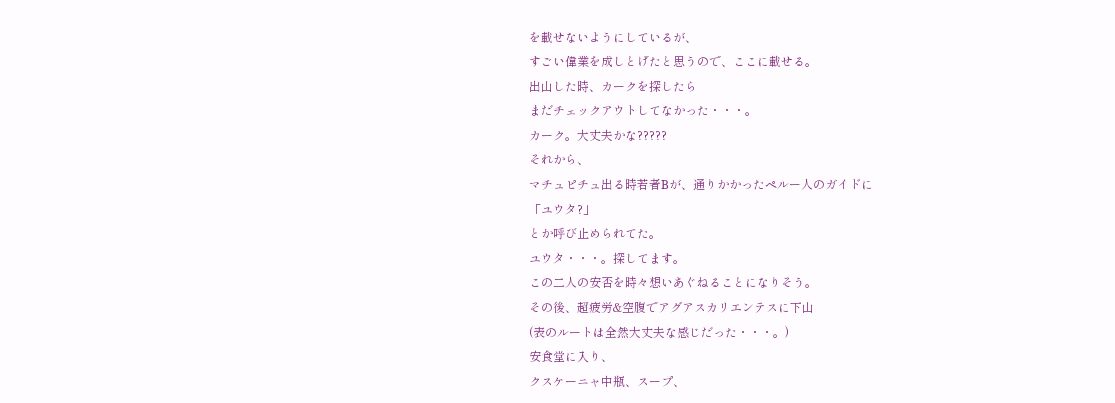を載せないようにしているが、
すごい偉業を成しとげたと思うので、ここに載せる。
出山した時、カークを探したら
まだチェックアウトしてなかった・・・。
カーク。大丈夫かな?????
それから、
マチュピチュ出る時若者Bが、通りかかったペルー人のガイドに
「ユウタ?」
とか呼び止められてた。
ユウタ・・・。探してます。
この二人の安否を時々想いあぐねることになりそう。
その後、超疲労&空腹でアグアスカリエンテスに下山
(表のルートは全然大丈夫な感じだった・・・。)
安食堂に入り、
クスケーニャ中瓶、スープ、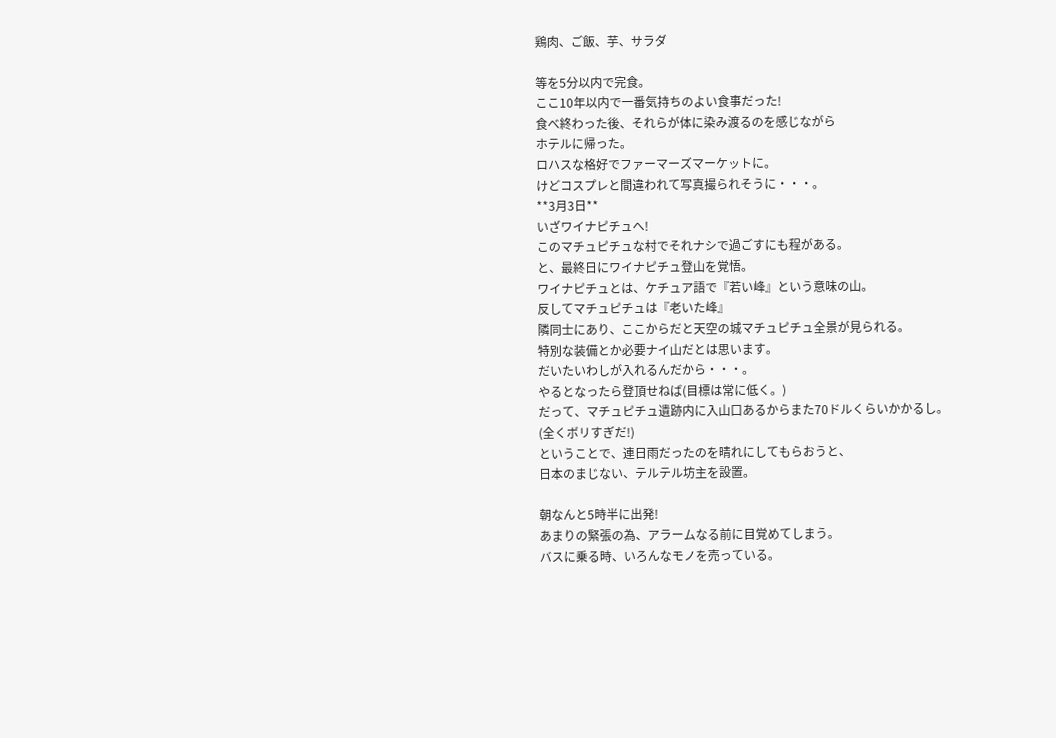鶏肉、ご飯、芋、サラダ

等を5分以内で完食。
ここ10年以内で一番気持ちのよい食事だった!
食べ終わった後、それらが体に染み渡るのを感じながら
ホテルに帰った。
ロハスな格好でファーマーズマーケットに。
けどコスプレと間違われて写真撮られそうに・・・。
**3月3日**
いざワイナピチュへ!
このマチュピチュな村でそれナシで過ごすにも程がある。
と、最終日にワイナピチュ登山を覚悟。
ワイナピチュとは、ケチュア語で『若い峰』という意味の山。
反してマチュピチュは『老いた峰』
隣同士にあり、ここからだと天空の城マチュピチュ全景が見られる。
特別な装備とか必要ナイ山だとは思います。
だいたいわしが入れるんだから・・・。
やるとなったら登頂せねば(目標は常に低く。)
だって、マチュピチュ遺跡内に入山口あるからまた70ドルくらいかかるし。
(全くボリすぎだ!)
ということで、連日雨だったのを晴れにしてもらおうと、
日本のまじない、テルテル坊主を設置。

朝なんと5時半に出発!
あまりの緊張の為、アラームなる前に目覚めてしまう。
バスに乗る時、いろんなモノを売っている。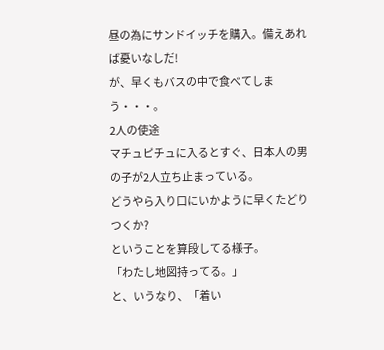昼の為にサンドイッチを購入。備えあれば憂いなしだ!
が、早くもバスの中で食べてしまう・・・。
2人の使途
マチュピチュに入るとすぐ、日本人の男の子が2人立ち止まっている。
どうやら入り口にいかように早くたどりつくか?
ということを算段してる様子。
「わたし地図持ってる。」
と、いうなり、「着い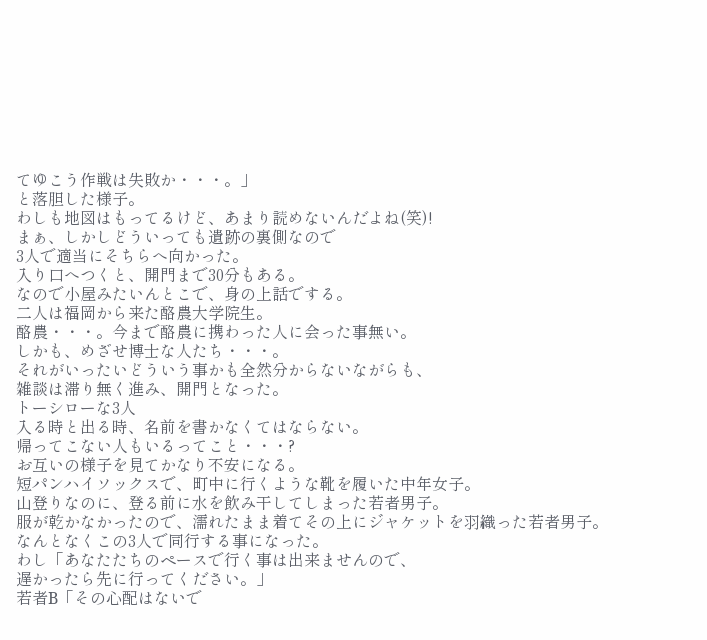てゆこう作戦は失敗か・・・。」
と落胆した様子。
わしも地図はもってるけど、あまり読めないんだよね(笑)!
まぁ、しかしどういっても遺跡の裏側なので
3人で適当にそちらへ向かった。
入り口へつくと、開門まで30分もある。
なので小屋みたいんとこで、身の上話でする。
二人は福岡から来た酪農大学院生。
酪農・・・。今まで酪農に携わった人に会った事無い。
しかも、めざせ博士な人たち・・・。
それがいったいどういう事かも全然分からないながらも、
雑談は滞り無く進み、開門となった。
トーシローな3人
入る時と出る時、名前を書かなくてはならない。
帰ってこない人もいるってこと・・・?
お互いの様子を見てかなり不安になる。
短パンハイソックスで、町中に行くような靴を履いた中年女子。
山登りなのに、登る前に水を飲み干してしまった若者男子。
服が乾かなかったので、濡れたまま着てその上にジャケットを羽織った若者男子。
なんとなくこの3人で同行する事になった。
わし「あなたたちのペースで行く事は出来ませんので、
遅かったら先に行ってください。」
若者B「その心配はないで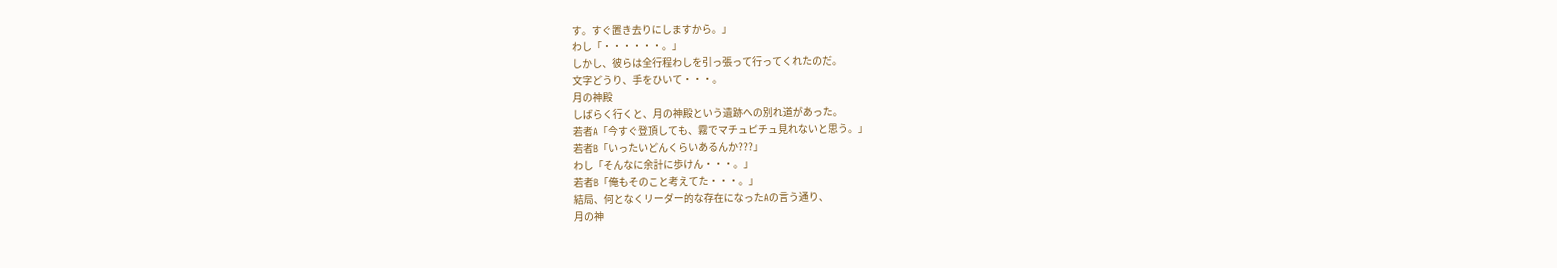す。すぐ置き去りにしますから。」
わし「・・・・・・。」
しかし、彼らは全行程わしを引っ張って行ってくれたのだ。
文字どうり、手をひいて・・・。
月の神殿
しばらく行くと、月の神殿という遺跡への別れ道があった。
若者A「今すぐ登頂しても、霧でマチュピチュ見れないと思う。」
若者B「いったいどんくらいあるんか???」
わし「そんなに余計に歩けん・・・。」
若者B「俺もそのこと考えてた・・・。」
結局、何となくリーダー的な存在になったAの言う通り、
月の神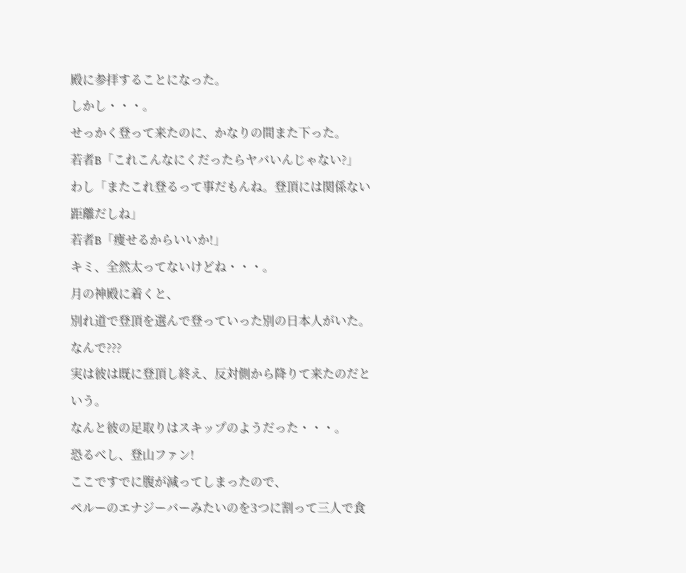殿に参拝することになった。
しかし・・・。
せっかく登って来たのに、かなりの間また下った。
若者B「これこんなにくだったらヤバいんじゃない?」
わし「またこれ登るって事だもんね。登頂には関係ない距離だしね」
若者B「痩せるからいいか!」
キミ、全然太ってないけどね・・・。
月の神殿に着くと、
別れ道で登頂を選んで登っていった別の日本人がいた。
なんで???
実は彼は既に登頂し終え、反対側から降りて来たのだという。
なんと彼の足取りはスキップのようだった・・・。
恐るべし、登山ファン!
ここですでに腹が減ってしまったので、
ペルーのエナジーバーみたいのを3つに割って三人で食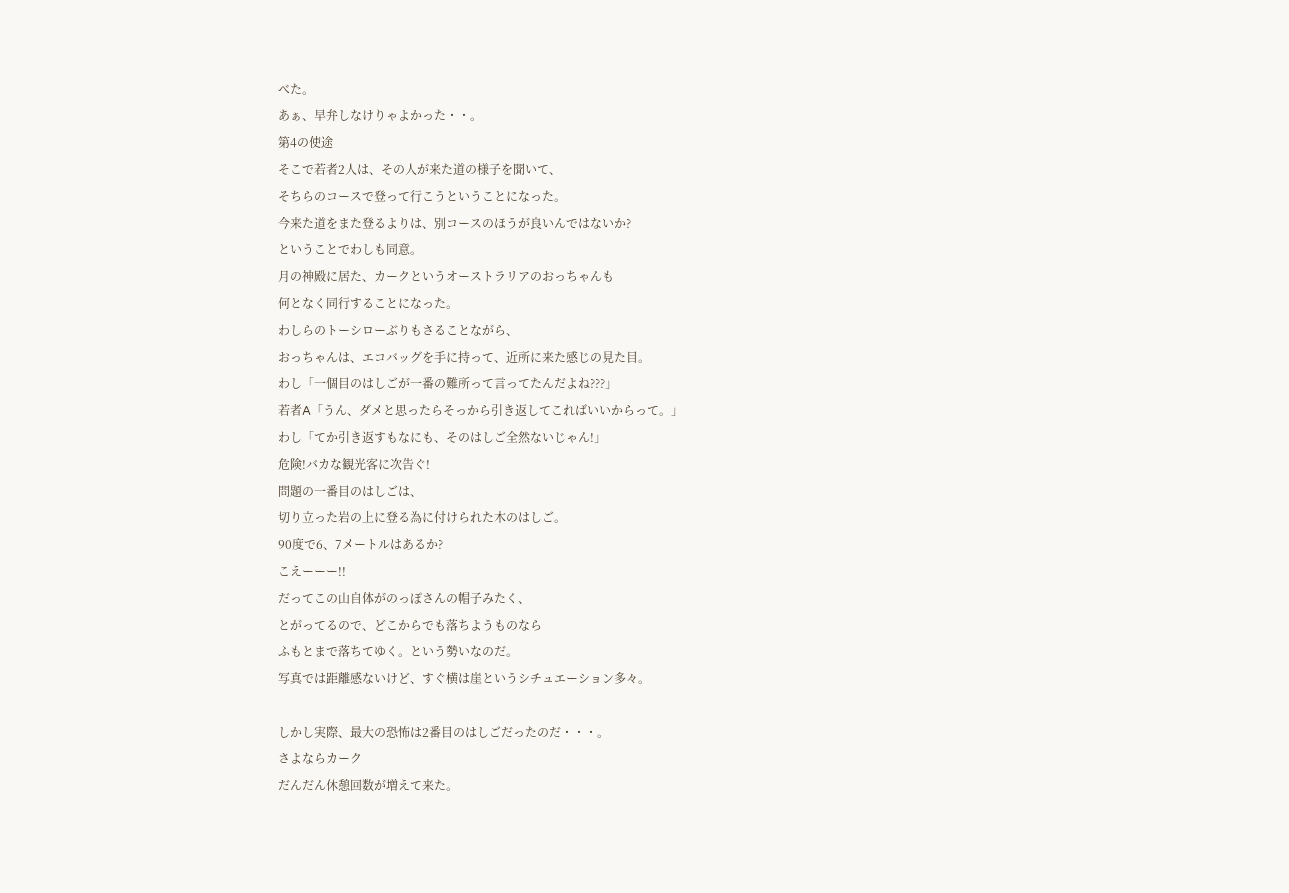べた。
あぁ、早弁しなけりゃよかった・・。
第4の使途
そこで若者2人は、その人が来た道の様子を聞いて、
そちらのコースで登って行こうということになった。
今来た道をまた登るよりは、別コースのほうが良いんではないか?
ということでわしも同意。
月の神殿に居た、カークというオーストラリアのおっちゃんも
何となく同行することになった。
わしらのトーシローぶりもさることながら、
おっちゃんは、エコバッグを手に持って、近所に来た感じの見た目。
わし「一個目のはしごが一番の難所って言ってたんだよね???」
若者A「うん、ダメと思ったらそっから引き返してこればいいからって。」
わし「てか引き返すもなにも、そのはしご全然ないじゃん!」
危険!バカな観光客に次告ぐ!
問題の一番目のはしごは、
切り立った岩の上に登る為に付けられた木のはしご。
90度で6、7メートルはあるか?
こえーーー!!
だってこの山自体がのっぽさんの帽子みたく、
とがってるので、どこからでも落ちようものなら
ふもとまで落ちてゆく。という勢いなのだ。
写真では距離感ないけど、すぐ横は崖というシチュエーション多々。

しかし実際、最大の恐怖は2番目のはしごだったのだ・・・。
さよならカーク
だんだん休憩回数が増えて来た。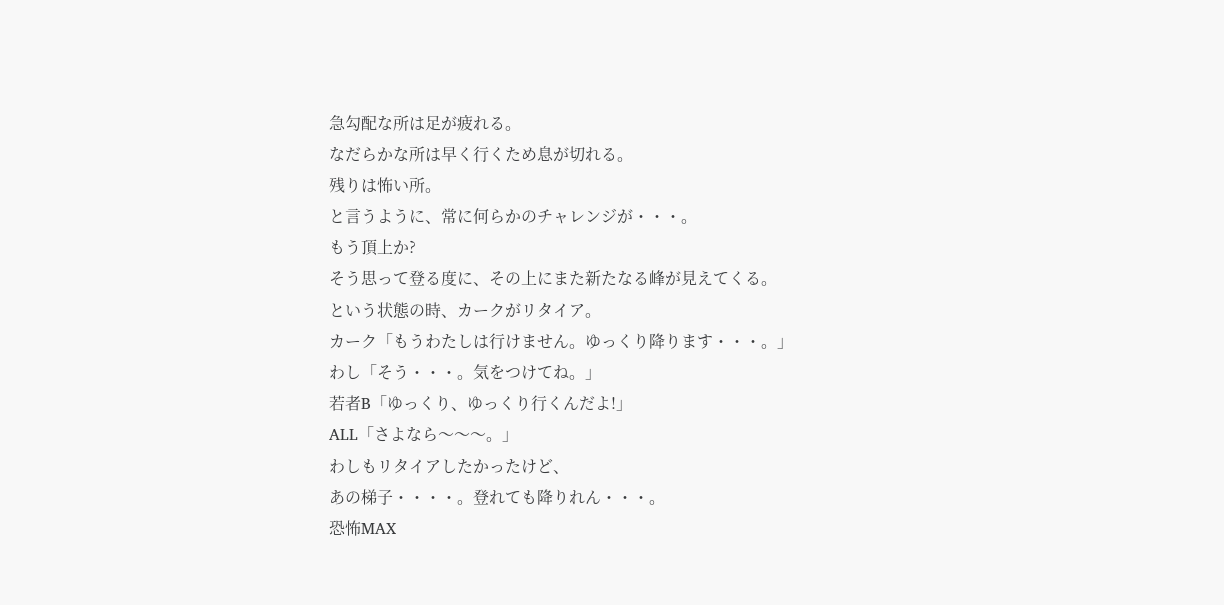急勾配な所は足が疲れる。
なだらかな所は早く行くため息が切れる。
残りは怖い所。
と言うように、常に何らかのチャレンジが・・・。
もう頂上か?
そう思って登る度に、その上にまた新たなる峰が見えてくる。
という状態の時、カークがリタイア。
カーク「もうわたしは行けません。ゆっくり降ります・・・。」
わし「そう・・・。気をつけてね。」
若者B「ゆっくり、ゆっくり行くんだよ!」
ALL「さよなら〜〜〜。」
わしもリタイアしたかったけど、
あの梯子・・・・。登れても降りれん・・・。
恐怖MAX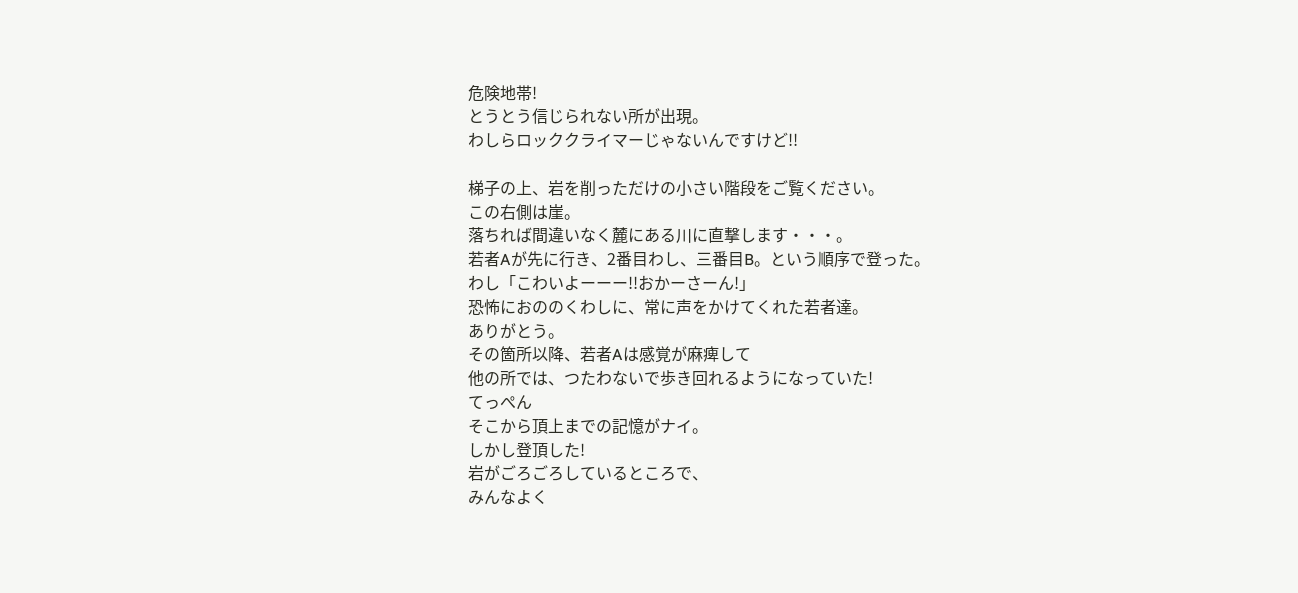危険地帯!
とうとう信じられない所が出現。
わしらロッククライマーじゃないんですけど!!

梯子の上、岩を削っただけの小さい階段をご覧ください。
この右側は崖。
落ちれば間違いなく麓にある川に直撃します・・・。
若者Aが先に行き、2番目わし、三番目B。という順序で登った。
わし「こわいよーーー!!おかーさーん!」
恐怖におののくわしに、常に声をかけてくれた若者達。
ありがとう。
その箇所以降、若者Aは感覚が麻痺して
他の所では、つたわないで歩き回れるようになっていた!
てっぺん
そこから頂上までの記憶がナイ。
しかし登頂した!
岩がごろごろしているところで、
みんなよく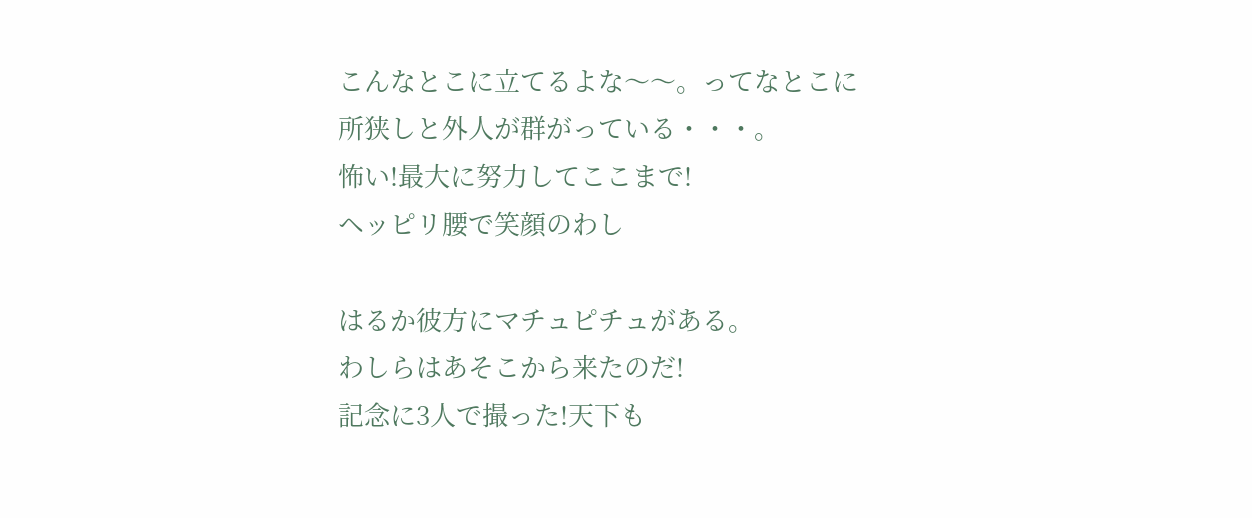こんなとこに立てるよな〜〜。ってなとこに
所狭しと外人が群がっている・・・。
怖い!最大に努力してここまで!
ヘッピリ腰で笑顔のわし

はるか彼方にマチュピチュがある。
わしらはあそこから来たのだ!
記念に3人で撮った!天下も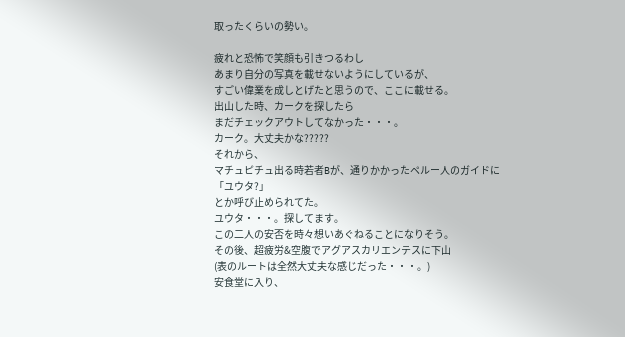取ったくらいの勢い。

疲れと恐怖で笑顔も引きつるわし
あまり自分の写真を載せないようにしているが、
すごい偉業を成しとげたと思うので、ここに載せる。
出山した時、カークを探したら
まだチェックアウトしてなかった・・・。
カーク。大丈夫かな?????
それから、
マチュピチュ出る時若者Bが、通りかかったペルー人のガイドに
「ユウタ?」
とか呼び止められてた。
ユウタ・・・。探してます。
この二人の安否を時々想いあぐねることになりそう。
その後、超疲労&空腹でアグアスカリエンテスに下山
(表のルートは全然大丈夫な感じだった・・・。)
安食堂に入り、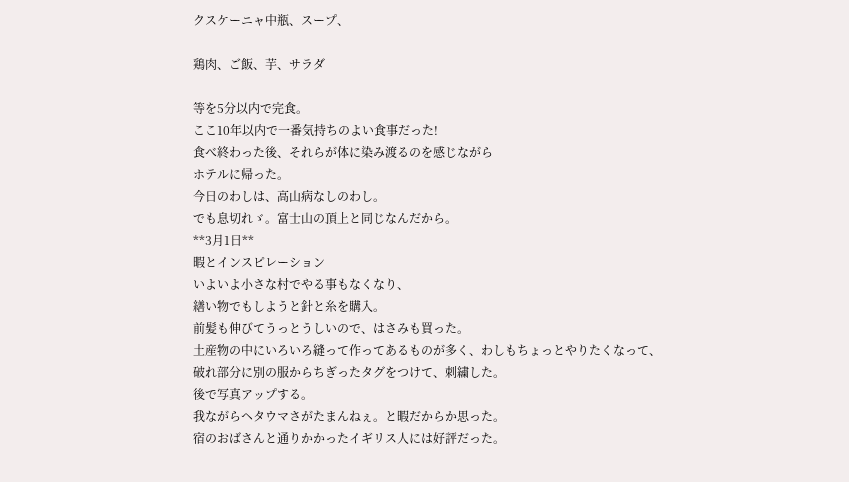クスケーニャ中瓶、スープ、

鶏肉、ご飯、芋、サラダ

等を5分以内で完食。
ここ10年以内で一番気持ちのよい食事だった!
食べ終わった後、それらが体に染み渡るのを感じながら
ホテルに帰った。
今日のわしは、高山病なしのわし。
でも息切れゞ。富士山の頂上と同じなんだから。
**3月1日**
暇とインスピレーション
いよいよ小さな村でやる事もなくなり、
繕い物でもしようと針と糸を購入。
前髪も伸びてうっとうしいので、はさみも買った。
土産物の中にいろいろ縫って作ってあるものが多く、わしもちょっとやりたくなって、
破れ部分に別の服からちぎったタグをつけて、刺繍した。
後で写真アップする。
我ながらヘタウマさがたまんねぇ。と暇だからか思った。
宿のおばさんと通りかかったイギリス人には好評だった。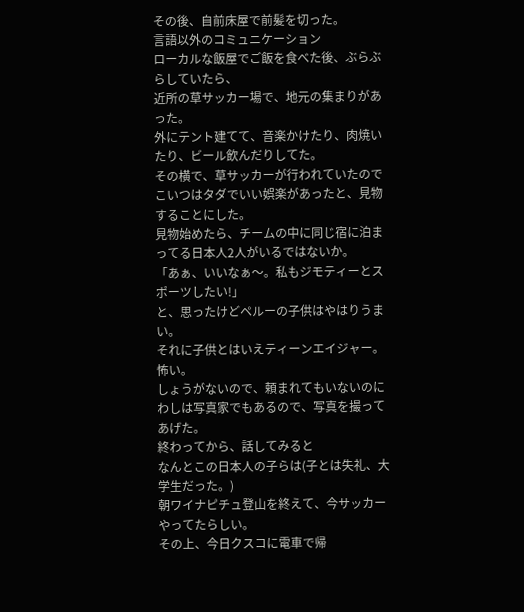その後、自前床屋で前髪を切った。
言語以外のコミュニケーション
ローカルな飯屋でご飯を食べた後、ぶらぶらしていたら、
近所の草サッカー場で、地元の集まりがあった。
外にテント建てて、音楽かけたり、肉焼いたり、ビール飲んだりしてた。
その横で、草サッカーが行われていたので
こいつはタダでいい娯楽があったと、見物することにした。
見物始めたら、チームの中に同じ宿に泊まってる日本人2人がいるではないか。
「あぁ、いいなぁ〜。私もジモティーとスポーツしたい!」
と、思ったけどペルーの子供はやはりうまい。
それに子供とはいえティーンエイジャー。怖い。
しょうがないので、頼まれてもいないのに
わしは写真家でもあるので、写真を撮ってあげた。
終わってから、話してみると
なんとこの日本人の子らは(子とは失礼、大学生だった。)
朝ワイナピチュ登山を終えて、今サッカーやってたらしい。
その上、今日クスコに電車で帰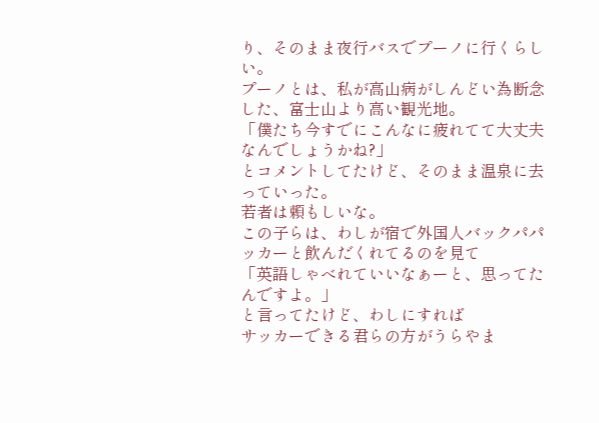り、そのまま夜行バスでプーノに行くらしい。
プーノとは、私が高山病がしんどい為断念した、富士山より高い観光地。
「僕たち今すでにこんなに疲れてて大丈夫なんでしょうかね?」
とコメントしてたけど、そのまま温泉に去っていった。
若者は頼もしいな。
この子らは、わしが宿で外国人バックパパッカーと飲んだくれてるのを見て
「英語しゃべれていいなぁーと、思ってたんですよ。」
と言ってたけど、わしにすれば
サッカーできる君らの方がうらやま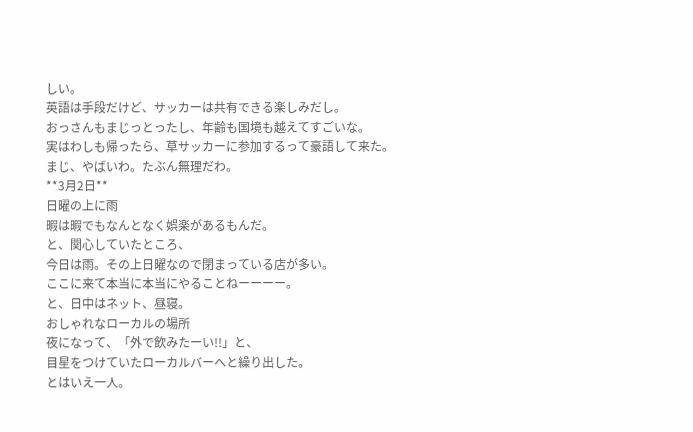しい。
英語は手段だけど、サッカーは共有できる楽しみだし。
おっさんもまじっとったし、年齢も国境も越えてすごいな。
実はわしも帰ったら、草サッカーに参加するって豪語して来た。
まじ、やばいわ。たぶん無理だわ。
**3月2日**
日曜の上に雨
暇は暇でもなんとなく娯楽があるもんだ。
と、関心していたところ、
今日は雨。その上日曜なので閉まっている店が多い。
ここに来て本当に本当にやることねーーーー。
と、日中はネット、昼寝。
おしゃれなローカルの場所
夜になって、「外で飲みたーい!!」と、
目星をつけていたローカルバーへと繰り出した。
とはいえ一人。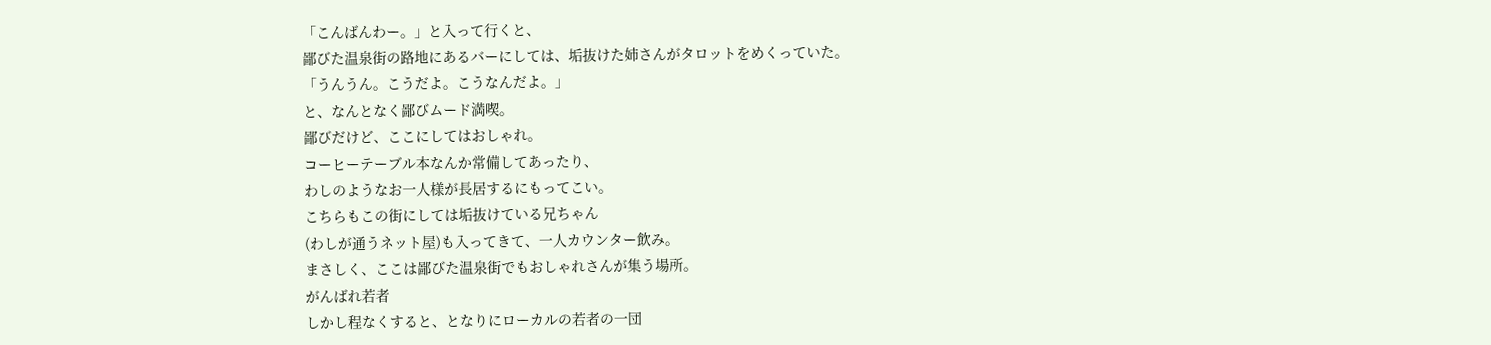「こんばんわー。」と入って行くと、
鄙びた温泉街の路地にあるバーにしては、垢抜けた姉さんがタロットをめくっていた。
「うんうん。こうだよ。こうなんだよ。」
と、なんとなく鄙びムード満喫。
鄙びだけど、ここにしてはおしゃれ。
コーヒーテーブル本なんか常備してあったり、
わしのようなお一人様が長居するにもってこい。
こちらもこの街にしては垢抜けている兄ちゃん
(わしが通うネット屋)も入ってきて、一人カウンター飲み。
まさしく、ここは鄙びた温泉街でもおしゃれさんが集う場所。
がんばれ若者
しかし程なくすると、となりにローカルの若者の一団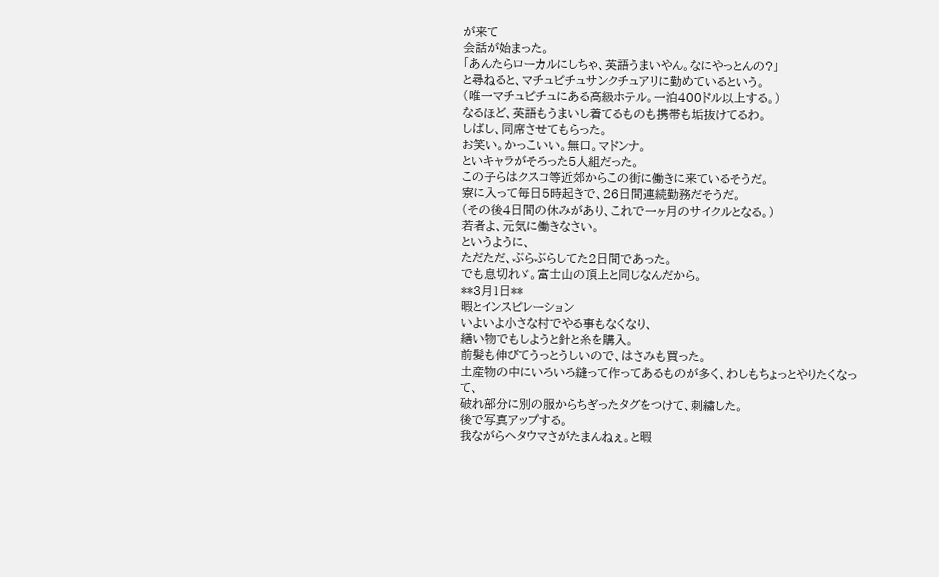が来て
会話が始まった。
「あんたらローカルにしちゃ、英語うまいやん。なにやっとんの?」
と尋ねると、マチュピチュサンクチュアリに勤めているという。
(唯一マチュピチュにある高級ホテル。一泊400ドル以上する。)
なるほど、英語もうまいし着てるものも携帯も垢抜けてるわ。
しばし、同席させてもらった。
お笑い。かっこいい。無口。マドンナ。
といキャラがそろった5人組だった。
この子らはクスコ等近郊からこの街に働きに来ているそうだ。
寮に入って毎日5時起きで、26日間連続勤務だそうだ。
(その後4日間の休みがあり、これで一ヶ月のサイクルとなる。)
若者よ、元気に働きなさい。
というように、
ただただ、ぶらぶらしてた2日間であった。
でも息切れゞ。富士山の頂上と同じなんだから。
**3月1日**
暇とインスピレーション
いよいよ小さな村でやる事もなくなり、
繕い物でもしようと針と糸を購入。
前髪も伸びてうっとうしいので、はさみも買った。
土産物の中にいろいろ縫って作ってあるものが多く、わしもちょっとやりたくなって、
破れ部分に別の服からちぎったタグをつけて、刺繍した。
後で写真アップする。
我ながらヘタウマさがたまんねぇ。と暇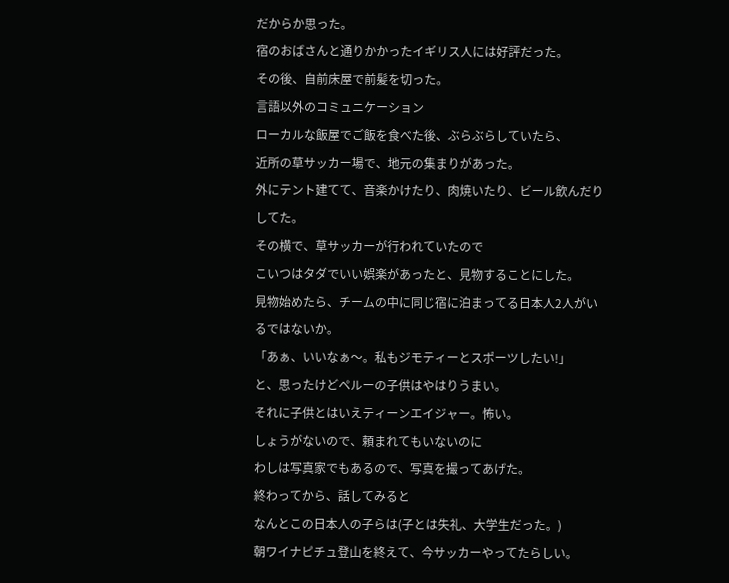だからか思った。
宿のおばさんと通りかかったイギリス人には好評だった。
その後、自前床屋で前髪を切った。
言語以外のコミュニケーション
ローカルな飯屋でご飯を食べた後、ぶらぶらしていたら、
近所の草サッカー場で、地元の集まりがあった。
外にテント建てて、音楽かけたり、肉焼いたり、ビール飲んだりしてた。
その横で、草サッカーが行われていたので
こいつはタダでいい娯楽があったと、見物することにした。
見物始めたら、チームの中に同じ宿に泊まってる日本人2人がいるではないか。
「あぁ、いいなぁ〜。私もジモティーとスポーツしたい!」
と、思ったけどペルーの子供はやはりうまい。
それに子供とはいえティーンエイジャー。怖い。
しょうがないので、頼まれてもいないのに
わしは写真家でもあるので、写真を撮ってあげた。
終わってから、話してみると
なんとこの日本人の子らは(子とは失礼、大学生だった。)
朝ワイナピチュ登山を終えて、今サッカーやってたらしい。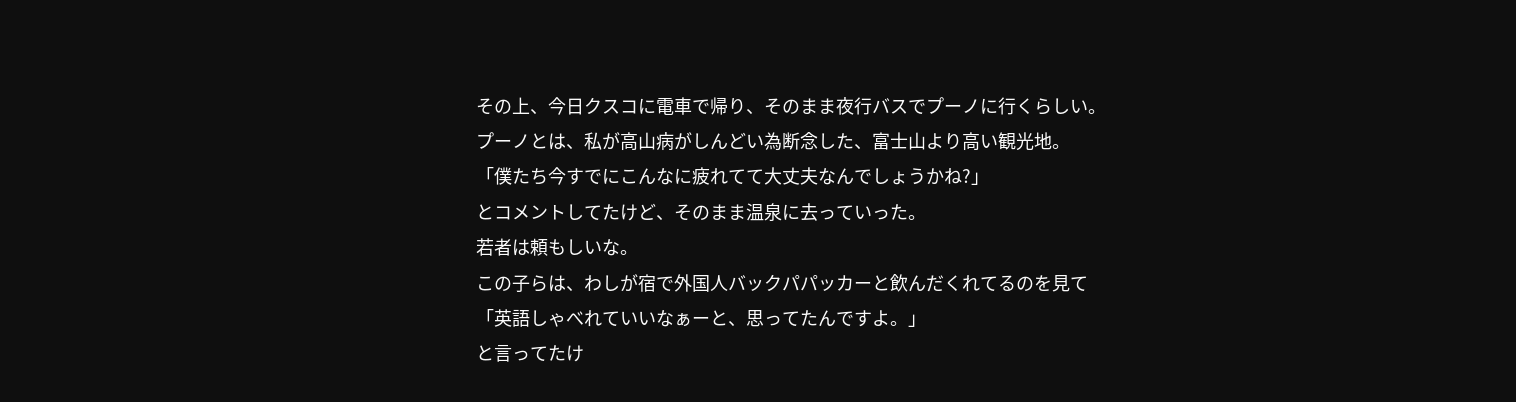その上、今日クスコに電車で帰り、そのまま夜行バスでプーノに行くらしい。
プーノとは、私が高山病がしんどい為断念した、富士山より高い観光地。
「僕たち今すでにこんなに疲れてて大丈夫なんでしょうかね?」
とコメントしてたけど、そのまま温泉に去っていった。
若者は頼もしいな。
この子らは、わしが宿で外国人バックパパッカーと飲んだくれてるのを見て
「英語しゃべれていいなぁーと、思ってたんですよ。」
と言ってたけ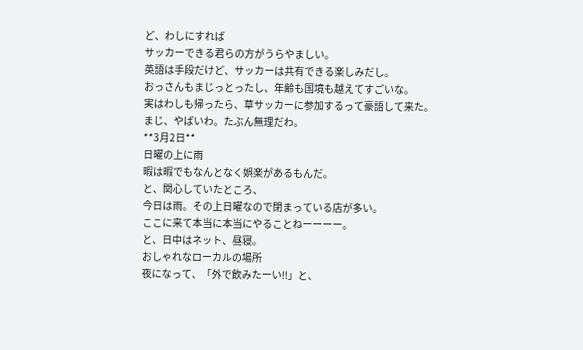ど、わしにすれば
サッカーできる君らの方がうらやましい。
英語は手段だけど、サッカーは共有できる楽しみだし。
おっさんもまじっとったし、年齢も国境も越えてすごいな。
実はわしも帰ったら、草サッカーに参加するって豪語して来た。
まじ、やばいわ。たぶん無理だわ。
**3月2日**
日曜の上に雨
暇は暇でもなんとなく娯楽があるもんだ。
と、関心していたところ、
今日は雨。その上日曜なので閉まっている店が多い。
ここに来て本当に本当にやることねーーーー。
と、日中はネット、昼寝。
おしゃれなローカルの場所
夜になって、「外で飲みたーい!!」と、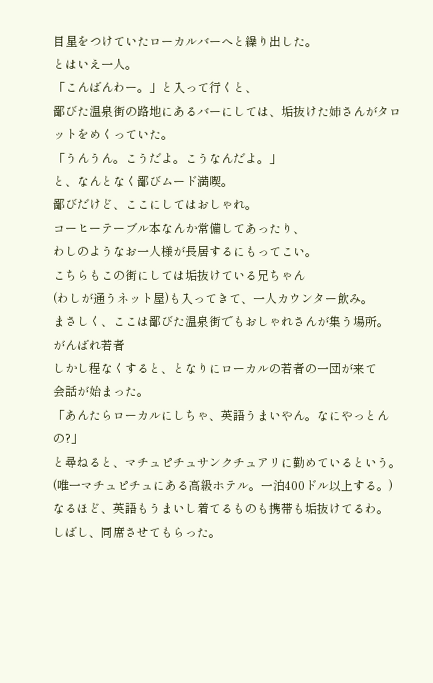目星をつけていたローカルバーへと繰り出した。
とはいえ一人。
「こんばんわー。」と入って行くと、
鄙びた温泉街の路地にあるバーにしては、垢抜けた姉さんがタロットをめくっていた。
「うんうん。こうだよ。こうなんだよ。」
と、なんとなく鄙びムード満喫。
鄙びだけど、ここにしてはおしゃれ。
コーヒーテーブル本なんか常備してあったり、
わしのようなお一人様が長居するにもってこい。
こちらもこの街にしては垢抜けている兄ちゃん
(わしが通うネット屋)も入ってきて、一人カウンター飲み。
まさしく、ここは鄙びた温泉街でもおしゃれさんが集う場所。
がんばれ若者
しかし程なくすると、となりにローカルの若者の一団が来て
会話が始まった。
「あんたらローカルにしちゃ、英語うまいやん。なにやっとんの?」
と尋ねると、マチュピチュサンクチュアリに勤めているという。
(唯一マチュピチュにある高級ホテル。一泊400ドル以上する。)
なるほど、英語もうまいし着てるものも携帯も垢抜けてるわ。
しばし、同席させてもらった。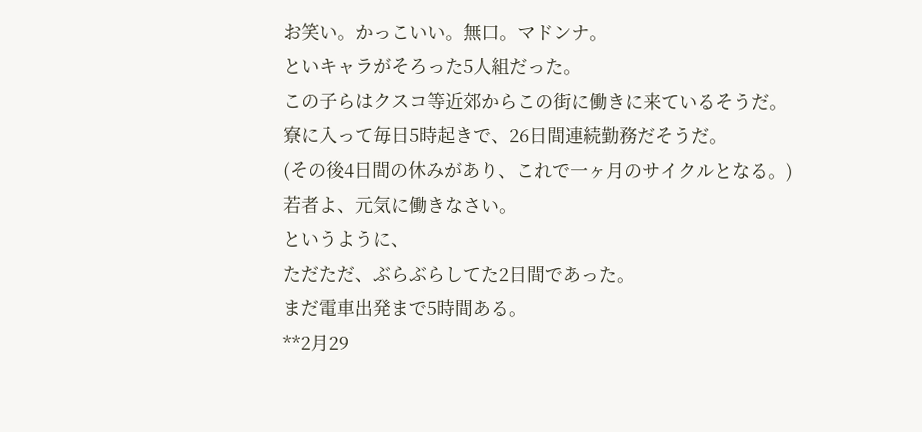お笑い。かっこいい。無口。マドンナ。
といキャラがそろった5人組だった。
この子らはクスコ等近郊からこの街に働きに来ているそうだ。
寮に入って毎日5時起きで、26日間連続勤務だそうだ。
(その後4日間の休みがあり、これで一ヶ月のサイクルとなる。)
若者よ、元気に働きなさい。
というように、
ただただ、ぶらぶらしてた2日間であった。
まだ電車出発まで5時間ある。
**2月29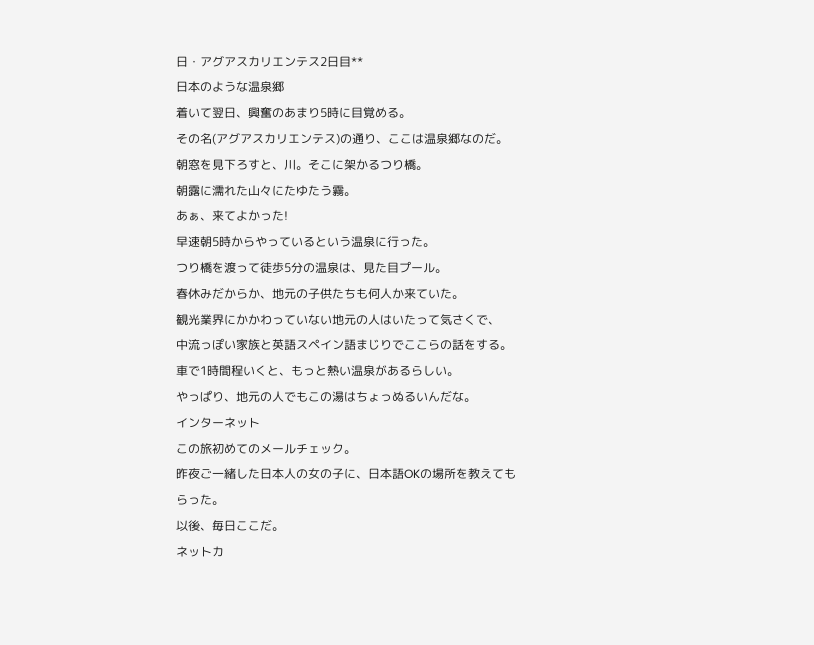日・アグアスカリエンテス2日目**
日本のような温泉郷
着いて翌日、興奮のあまり5時に目覚める。
その名(アグアスカリエンテス)の通り、ここは温泉郷なのだ。
朝窓を見下ろすと、川。そこに架かるつり橋。
朝露に濡れた山々にたゆたう霧。
あぁ、来てよかった!
早速朝5時からやっているという温泉に行った。
つり橋を渡って徒歩5分の温泉は、見た目プール。
春休みだからか、地元の子供たちも何人か来ていた。
観光業界にかかわっていない地元の人はいたって気さくで、
中流っぽい家族と英語スペイン語まじりでここらの話をする。
車で1時間程いくと、もっと熱い温泉があるらしい。
やっぱり、地元の人でもこの湯はちょっぬるいんだな。
インターネット
この旅初めてのメールチェック。
昨夜ご一緒した日本人の女の子に、日本語OKの場所を教えてもらった。
以後、毎日ここだ。
ネットカ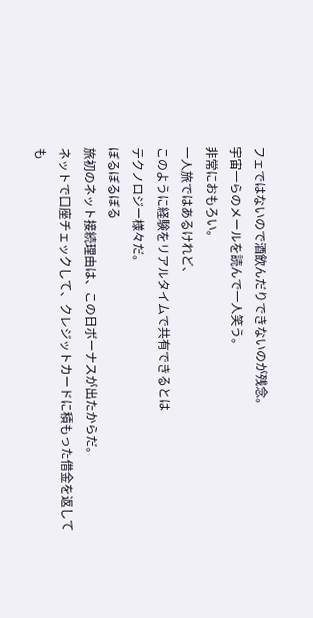フェではないので酒飲んだりできないのが残念。
宇宙一らのメールを読んで一人笑う。
非常におもろい。
一人旅ではあるけれど、
このように経験をリアルタイムで共有できるとは
テクノロジー様々だ。
ぼるぼるぼる
旅初のネット接続理由は、この日ボーナスが出たからだ。
ネットで口座チェックして、クレジットカードに積もった借金を返しても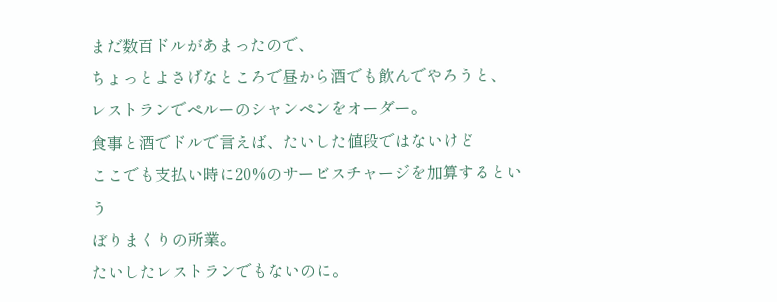まだ数百ドルがあまったので、
ちょっとよさげなところで昼から酒でも飲んでやろうと、
レストランでペルーのシャンペンをオーダー。
食事と酒でドルで言えば、たいした値段ではないけど
ここでも支払い時に20%のサービスチャージを加算するという
ぼりまくりの所業。
たいしたレストランでもないのに。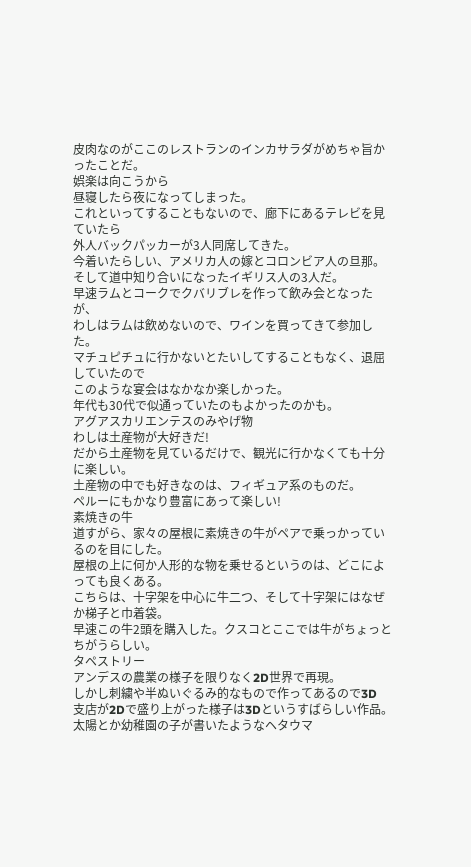皮肉なのがここのレストランのインカサラダがめちゃ旨かったことだ。
娯楽は向こうから
昼寝したら夜になってしまった。
これといってすることもないので、廊下にあるテレビを見ていたら
外人バックパッカーが3人同席してきた。
今着いたらしい、アメリカ人の嫁とコロンビア人の旦那。
そして道中知り合いになったイギリス人の3人だ。
早速ラムとコークでクバリブレを作って飲み会となったが、
わしはラムは飲めないので、ワインを買ってきて参加した。
マチュピチュに行かないとたいしてすることもなく、退屈していたので
このような宴会はなかなか楽しかった。
年代も30代で似通っていたのもよかったのかも。
アグアスカリエンテスのみやげ物
わしは土産物が大好きだ!
だから土産物を見ているだけで、観光に行かなくても十分に楽しい。
土産物の中でも好きなのは、フィギュア系のものだ。
ペルーにもかなり豊富にあって楽しい!
素焼きの牛
道すがら、家々の屋根に素焼きの牛がペアで乗っかっているのを目にした。
屋根の上に何か人形的な物を乗せるというのは、どこによっても良くある。
こちらは、十字架を中心に牛二つ、そして十字架にはなぜか梯子と巾着袋。
早速この牛2頭を購入した。クスコとここでは牛がちょっとちがうらしい。
タペストリー
アンデスの農業の様子を限りなく2D世界で再現。
しかし刺繍や半ぬいぐるみ的なもので作ってあるので3D
支店が2Dで盛り上がった様子は3Dというすばらしい作品。
太陽とか幼稚園の子が書いたようなヘタウマ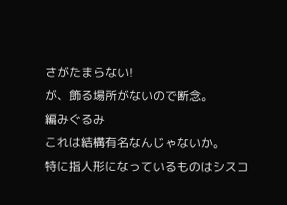さがたまらない!
が、飾る場所がないので断念。
編みぐるみ
これは結構有名なんじゃないか。
特に指人形になっているものはシスコ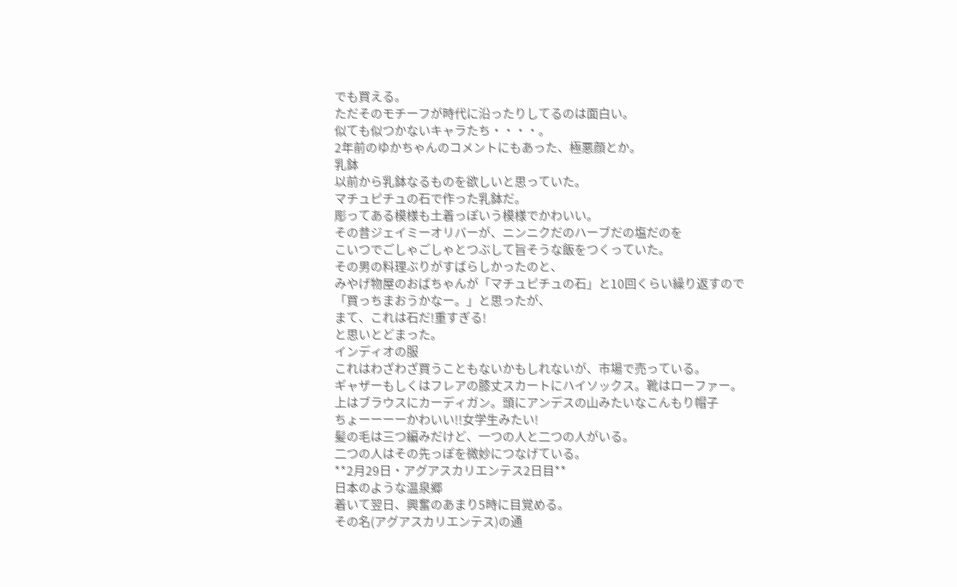でも買える。
ただそのモチーフが時代に沿ったりしてるのは面白い。
似ても似つかないキャラたち・・・・。
2年前のゆかちゃんのコメントにもあった、極悪顔とか。
乳鉢
以前から乳鉢なるものを欲しいと思っていた。
マチュピチュの石で作った乳鉢だ。
彫ってある模様も土着っぽいう模様でかわいい。
その昔ジェイミーオリバーが、ニンニクだのハーブだの塩だのを
こいつでごしゃごしゃとつぶして旨そうな飯をつくっていた。
その男の料理ぶりがすばらしかったのと、
みやげ物屋のおばちゃんが「マチュピチュの石」と10回くらい繰り返すので
「買っちまおうかなー。」と思ったが、
まて、これは石だ!重すぎる!
と思いとどまった。
インディオの服
これはわざわざ買うこともないかもしれないが、市場で売っている。
ギャザーもしくはフレアの膝丈スカートにハイソックス。靴はローファー。
上はブラウスにカーディガン。頭にアンデスの山みたいなこんもり帽子
ちょーーーーかわいい!!女学生みたい!
髪の毛は三つ編みだけど、一つの人と二つの人がいる。
二つの人はその先っぽを微妙につなげている。
**2月29日・アグアスカリエンテス2日目**
日本のような温泉郷
着いて翌日、興奮のあまり5時に目覚める。
その名(アグアスカリエンテス)の通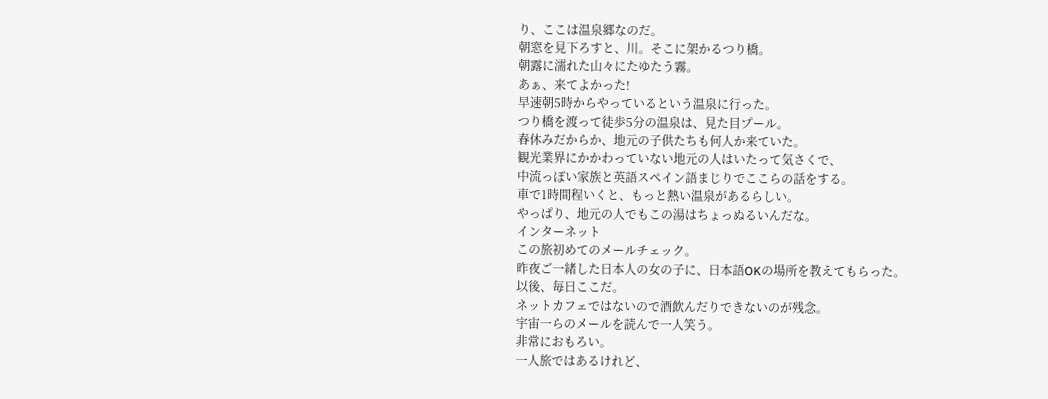り、ここは温泉郷なのだ。
朝窓を見下ろすと、川。そこに架かるつり橋。
朝露に濡れた山々にたゆたう霧。
あぁ、来てよかった!
早速朝5時からやっているという温泉に行った。
つり橋を渡って徒歩5分の温泉は、見た目プール。
春休みだからか、地元の子供たちも何人か来ていた。
観光業界にかかわっていない地元の人はいたって気さくで、
中流っぽい家族と英語スペイン語まじりでここらの話をする。
車で1時間程いくと、もっと熱い温泉があるらしい。
やっぱり、地元の人でもこの湯はちょっぬるいんだな。
インターネット
この旅初めてのメールチェック。
昨夜ご一緒した日本人の女の子に、日本語OKの場所を教えてもらった。
以後、毎日ここだ。
ネットカフェではないので酒飲んだりできないのが残念。
宇宙一らのメールを読んで一人笑う。
非常におもろい。
一人旅ではあるけれど、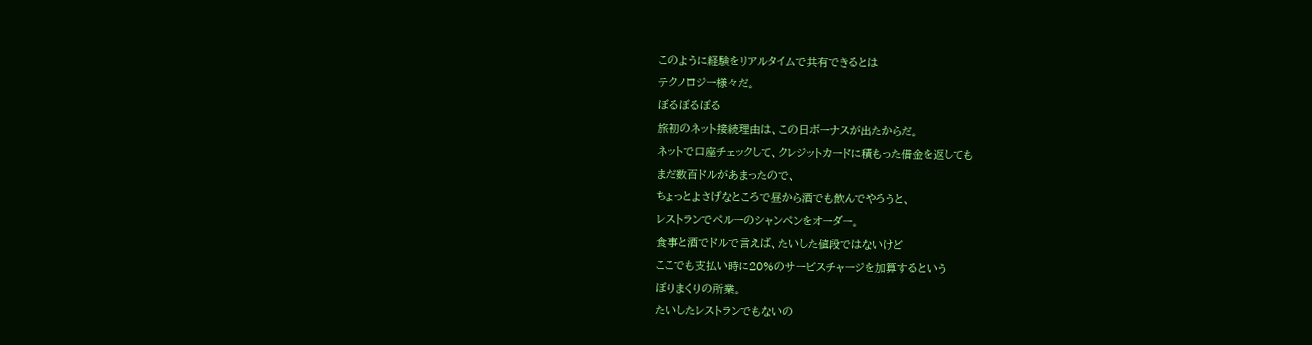このように経験をリアルタイムで共有できるとは
テクノロジー様々だ。
ぼるぼるぼる
旅初のネット接続理由は、この日ボーナスが出たからだ。
ネットで口座チェックして、クレジットカードに積もった借金を返しても
まだ数百ドルがあまったので、
ちょっとよさげなところで昼から酒でも飲んでやろうと、
レストランでペルーのシャンペンをオーダー。
食事と酒でドルで言えば、たいした値段ではないけど
ここでも支払い時に20%のサービスチャージを加算するという
ぼりまくりの所業。
たいしたレストランでもないの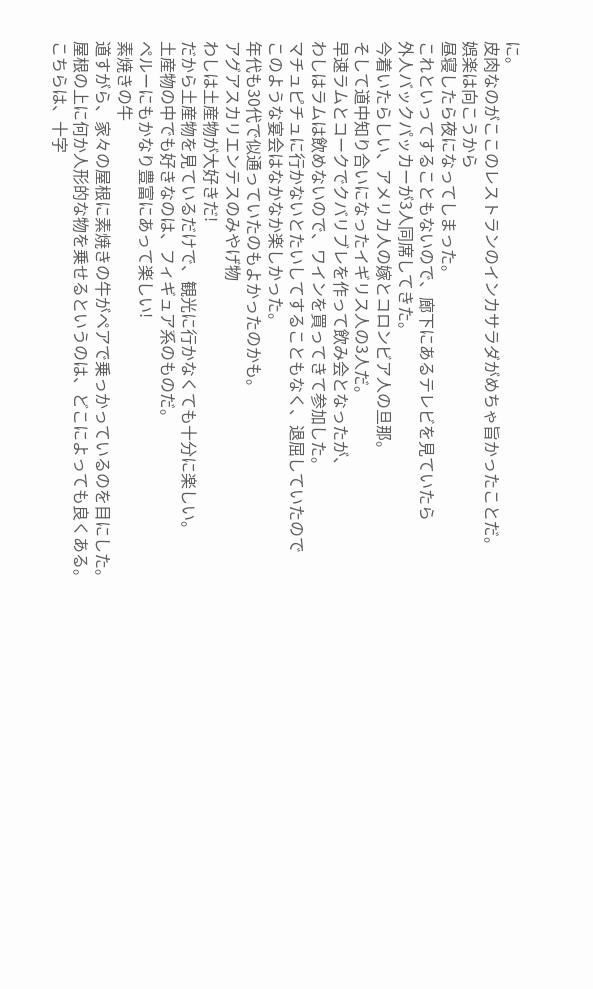に。
皮肉なのがここのレストランのインカサラダがめちゃ旨かったことだ。
娯楽は向こうから
昼寝したら夜になってしまった。
これといってすることもないので、廊下にあるテレビを見ていたら
外人バックパッカーが3人同席してきた。
今着いたらしい、アメリカ人の嫁とコロンビア人の旦那。
そして道中知り合いになったイギリス人の3人だ。
早速ラムとコークでクバリブレを作って飲み会となったが、
わしはラムは飲めないので、ワインを買ってきて参加した。
マチュピチュに行かないとたいしてすることもなく、退屈していたので
このような宴会はなかなか楽しかった。
年代も30代で似通っていたのもよかったのかも。
アグアスカリエンテスのみやげ物
わしは土産物が大好きだ!
だから土産物を見ているだけで、観光に行かなくても十分に楽しい。
土産物の中でも好きなのは、フィギュア系のものだ。
ペルーにもかなり豊富にあって楽しい!
素焼きの牛
道すがら、家々の屋根に素焼きの牛がペアで乗っかっているのを目にした。
屋根の上に何か人形的な物を乗せるというのは、どこによっても良くある。
こちらは、十字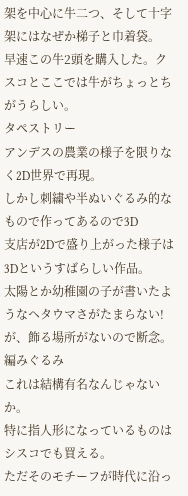架を中心に牛二つ、そして十字架にはなぜか梯子と巾着袋。
早速この牛2頭を購入した。クスコとここでは牛がちょっとちがうらしい。
タペストリー
アンデスの農業の様子を限りなく2D世界で再現。
しかし刺繍や半ぬいぐるみ的なもので作ってあるので3D
支店が2Dで盛り上がった様子は3Dというすばらしい作品。
太陽とか幼稚園の子が書いたようなヘタウマさがたまらない!
が、飾る場所がないので断念。
編みぐるみ
これは結構有名なんじゃないか。
特に指人形になっているものはシスコでも買える。
ただそのモチーフが時代に沿っ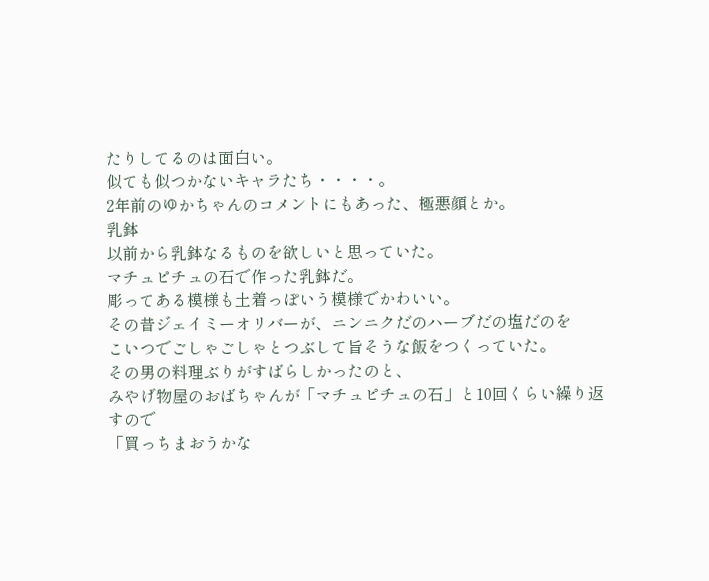たりしてるのは面白い。
似ても似つかないキャラたち・・・・。
2年前のゆかちゃんのコメントにもあった、極悪顔とか。
乳鉢
以前から乳鉢なるものを欲しいと思っていた。
マチュピチュの石で作った乳鉢だ。
彫ってある模様も土着っぽいう模様でかわいい。
その昔ジェイミーオリバーが、ニンニクだのハーブだの塩だのを
こいつでごしゃごしゃとつぶして旨そうな飯をつくっていた。
その男の料理ぶりがすばらしかったのと、
みやげ物屋のおばちゃんが「マチュピチュの石」と10回くらい繰り返すので
「買っちまおうかな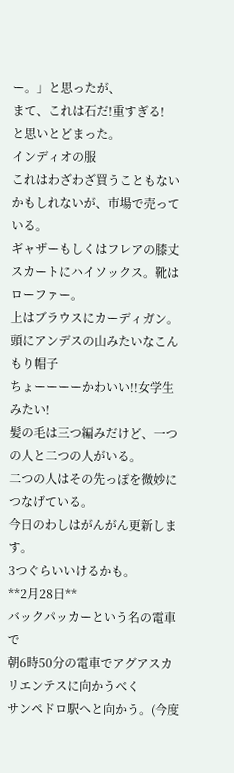ー。」と思ったが、
まて、これは石だ!重すぎる!
と思いとどまった。
インディオの服
これはわざわざ買うこともないかもしれないが、市場で売っている。
ギャザーもしくはフレアの膝丈スカートにハイソックス。靴はローファー。
上はブラウスにカーディガン。頭にアンデスの山みたいなこんもり帽子
ちょーーーーかわいい!!女学生みたい!
髪の毛は三つ編みだけど、一つの人と二つの人がいる。
二つの人はその先っぽを微妙につなげている。
今日のわしはがんがん更新します。
3つぐらいいけるかも。
**2月28日**
バックパッカーという名の電車で
朝6時50分の電車でアグアスカリエンテスに向かうべく
サンペドロ駅へと向かう。(今度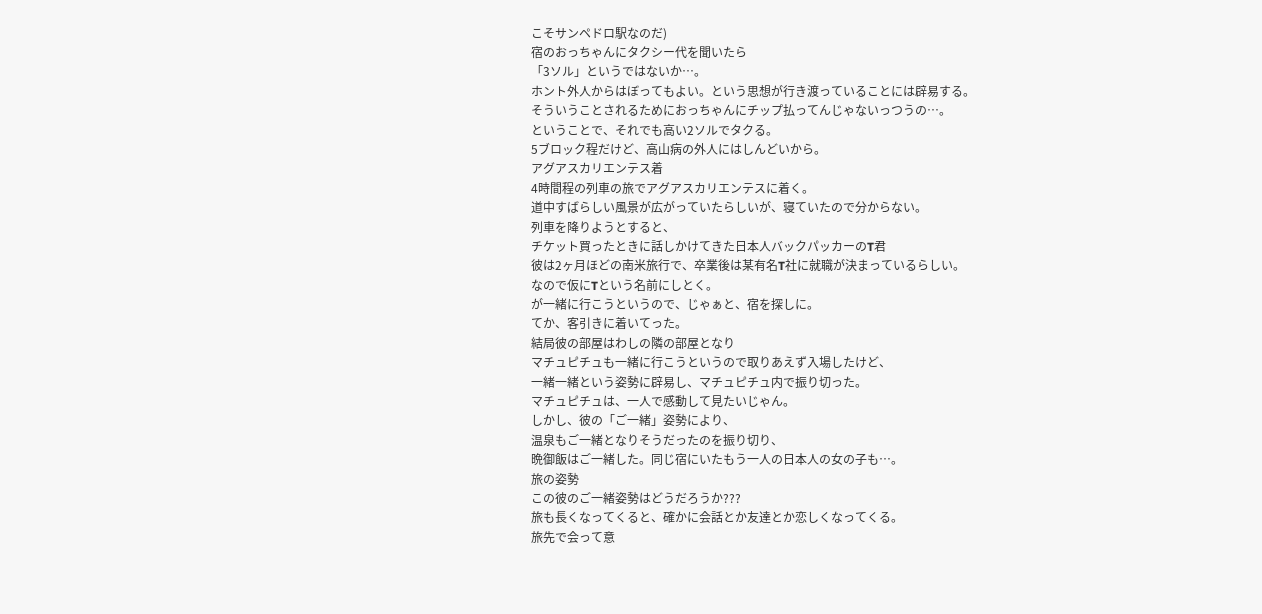こそサンペドロ駅なのだ)
宿のおっちゃんにタクシー代を聞いたら
「3ソル」というではないか…。
ホント外人からはぼってもよい。という思想が行き渡っていることには辟易する。
そういうことされるためにおっちゃんにチップ払ってんじゃないっつうの…。
ということで、それでも高い2ソルでタクる。
5ブロック程だけど、高山病の外人にはしんどいから。
アグアスカリエンテス着
4時間程の列車の旅でアグアスカリエンテスに着く。
道中すばらしい風景が広がっていたらしいが、寝ていたので分からない。
列車を降りようとすると、
チケット買ったときに話しかけてきた日本人バックパッカーのT君
彼は2ヶ月ほどの南米旅行で、卒業後は某有名T社に就職が決まっているらしい。
なので仮にTという名前にしとく。
が一緒に行こうというので、じゃぁと、宿を探しに。
てか、客引きに着いてった。
結局彼の部屋はわしの隣の部屋となり
マチュピチュも一緒に行こうというので取りあえず入場したけど、
一緒一緒という姿勢に辟易し、マチュピチュ内で振り切った。
マチュピチュは、一人で感動して見たいじゃん。
しかし、彼の「ご一緒」姿勢により、
温泉もご一緒となりそうだったのを振り切り、
晩御飯はご一緒した。同じ宿にいたもう一人の日本人の女の子も…。
旅の姿勢
この彼のご一緒姿勢はどうだろうか???
旅も長くなってくると、確かに会話とか友達とか恋しくなってくる。
旅先で会って意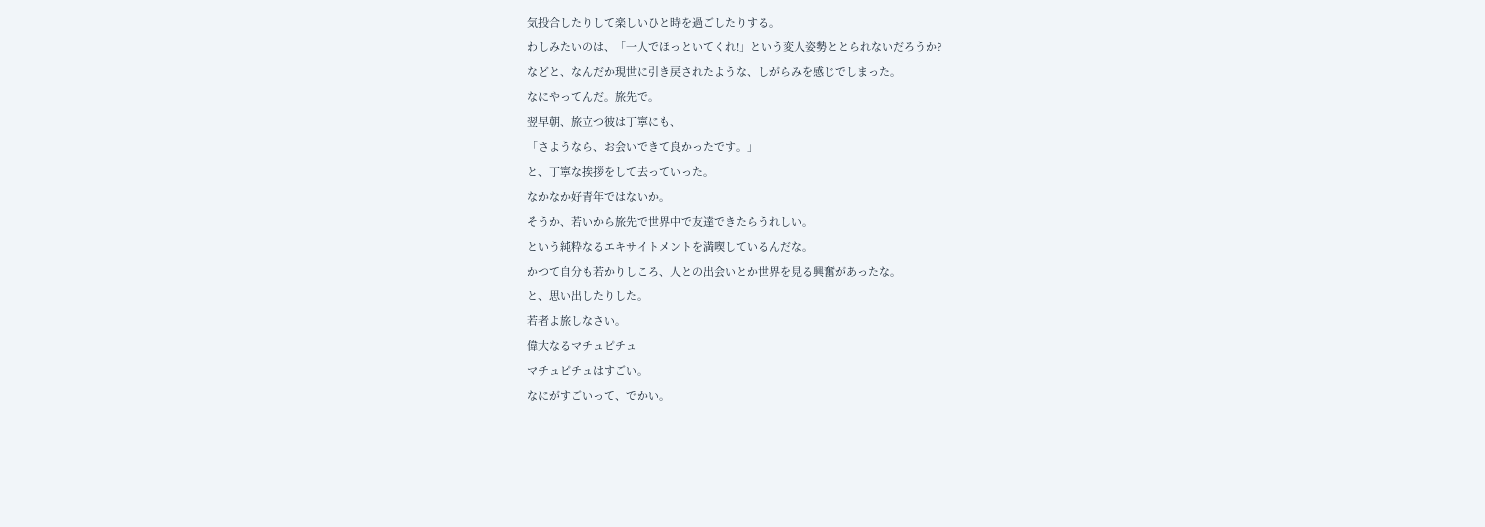気投合したりして楽しいひと時を過ごしたりする。
わしみたいのは、「一人でほっといてくれ!」という変人姿勢ととられないだろうか?
などと、なんだか現世に引き戻されたような、しがらみを感じでしまった。
なにやってんだ。旅先で。
翌早朝、旅立つ彼は丁寧にも、
「さようなら、お会いできて良かったです。」
と、丁寧な挨拶をして去っていった。
なかなか好青年ではないか。
そうか、若いから旅先で世界中で友達できたらうれしい。
という純粋なるエキサイトメントを満喫しているんだな。
かつて自分も若かりしころ、人との出会いとか世界を見る興奮があったな。
と、思い出したりした。
若者よ旅しなさい。
偉大なるマチュピチュ
マチュピチュはすごい。
なにがすごいって、でかい。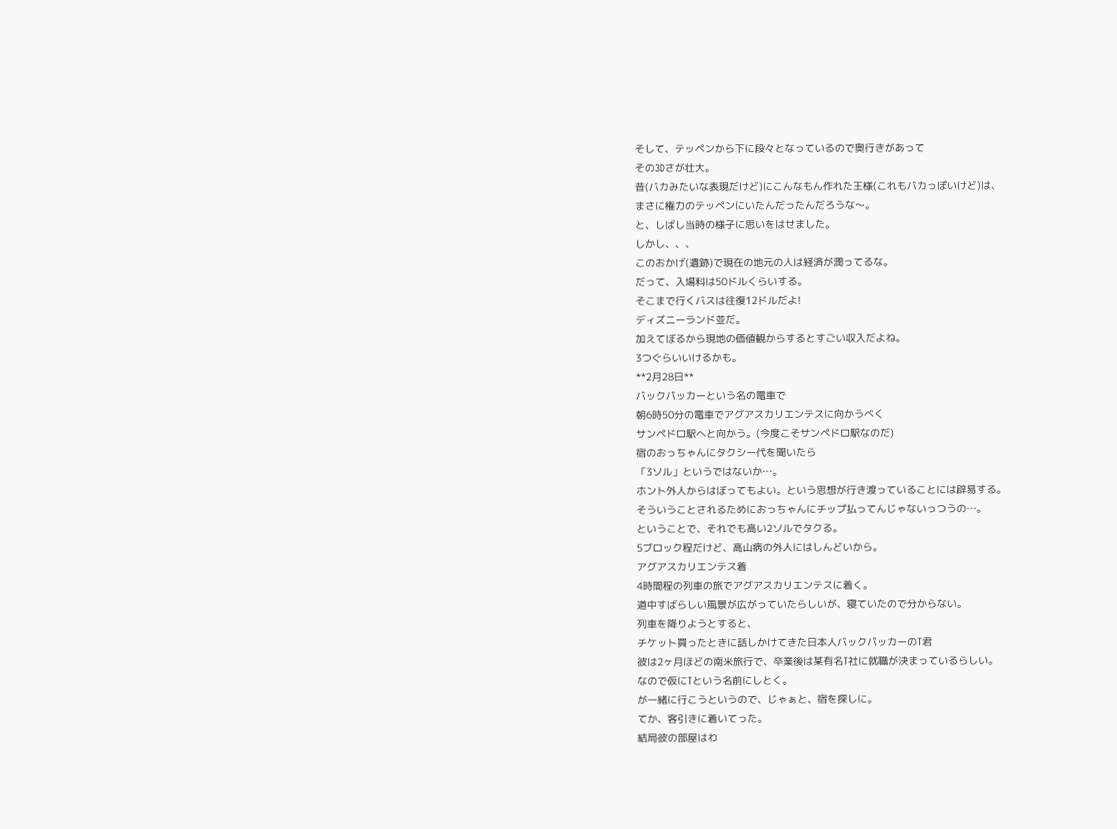そして、テッペンから下に段々となっているので奥行きがあって
その3Dさが壮大。
昔(バカみたいな表現だけど)にこんなもん作れた王様(これもバカっぽいけど)は、
まさに権力のテッペンにいたんだったんだろうな〜。
と、しばし当時の様子に思いをはせました。
しかし、、、
このおかげ(遺跡)で現在の地元の人は経済が潤ってるな。
だって、入場料は50ドルくらいする。
そこまで行くバスは往復12ドルだよ!
ディズニーランド並だ。
加えてぼるから現地の価値観からするとすごい収入だよね。
3つぐらいいけるかも。
**2月28日**
バックパッカーという名の電車で
朝6時50分の電車でアグアスカリエンテスに向かうべく
サンペドロ駅へと向かう。(今度こそサンペドロ駅なのだ)
宿のおっちゃんにタクシー代を聞いたら
「3ソル」というではないか…。
ホント外人からはぼってもよい。という思想が行き渡っていることには辟易する。
そういうことされるためにおっちゃんにチップ払ってんじゃないっつうの…。
ということで、それでも高い2ソルでタクる。
5ブロック程だけど、高山病の外人にはしんどいから。
アグアスカリエンテス着
4時間程の列車の旅でアグアスカリエンテスに着く。
道中すばらしい風景が広がっていたらしいが、寝ていたので分からない。
列車を降りようとすると、
チケット買ったときに話しかけてきた日本人バックパッカーのT君
彼は2ヶ月ほどの南米旅行で、卒業後は某有名T社に就職が決まっているらしい。
なので仮にTという名前にしとく。
が一緒に行こうというので、じゃぁと、宿を探しに。
てか、客引きに着いてった。
結局彼の部屋はわ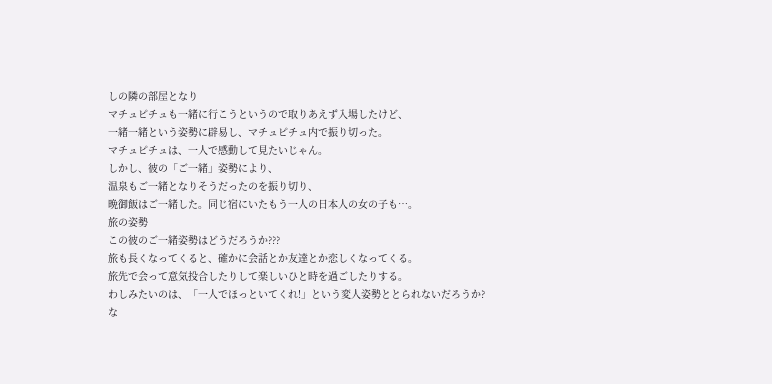しの隣の部屋となり
マチュピチュも一緒に行こうというので取りあえず入場したけど、
一緒一緒という姿勢に辟易し、マチュピチュ内で振り切った。
マチュピチュは、一人で感動して見たいじゃん。
しかし、彼の「ご一緒」姿勢により、
温泉もご一緒となりそうだったのを振り切り、
晩御飯はご一緒した。同じ宿にいたもう一人の日本人の女の子も…。
旅の姿勢
この彼のご一緒姿勢はどうだろうか???
旅も長くなってくると、確かに会話とか友達とか恋しくなってくる。
旅先で会って意気投合したりして楽しいひと時を過ごしたりする。
わしみたいのは、「一人でほっといてくれ!」という変人姿勢ととられないだろうか?
な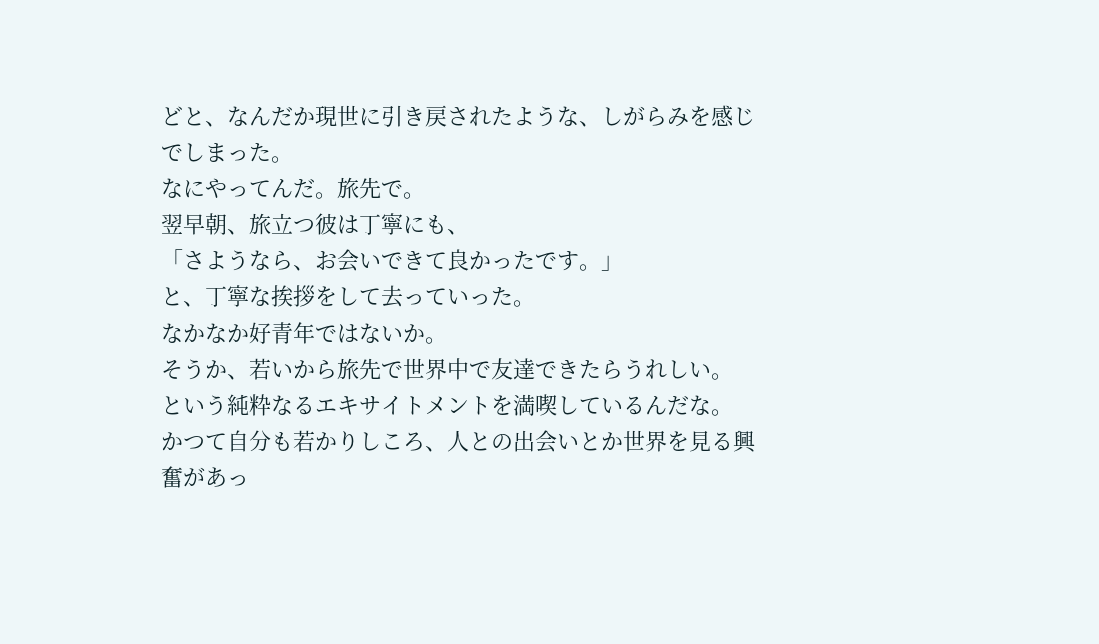どと、なんだか現世に引き戻されたような、しがらみを感じでしまった。
なにやってんだ。旅先で。
翌早朝、旅立つ彼は丁寧にも、
「さようなら、お会いできて良かったです。」
と、丁寧な挨拶をして去っていった。
なかなか好青年ではないか。
そうか、若いから旅先で世界中で友達できたらうれしい。
という純粋なるエキサイトメントを満喫しているんだな。
かつて自分も若かりしころ、人との出会いとか世界を見る興奮があっ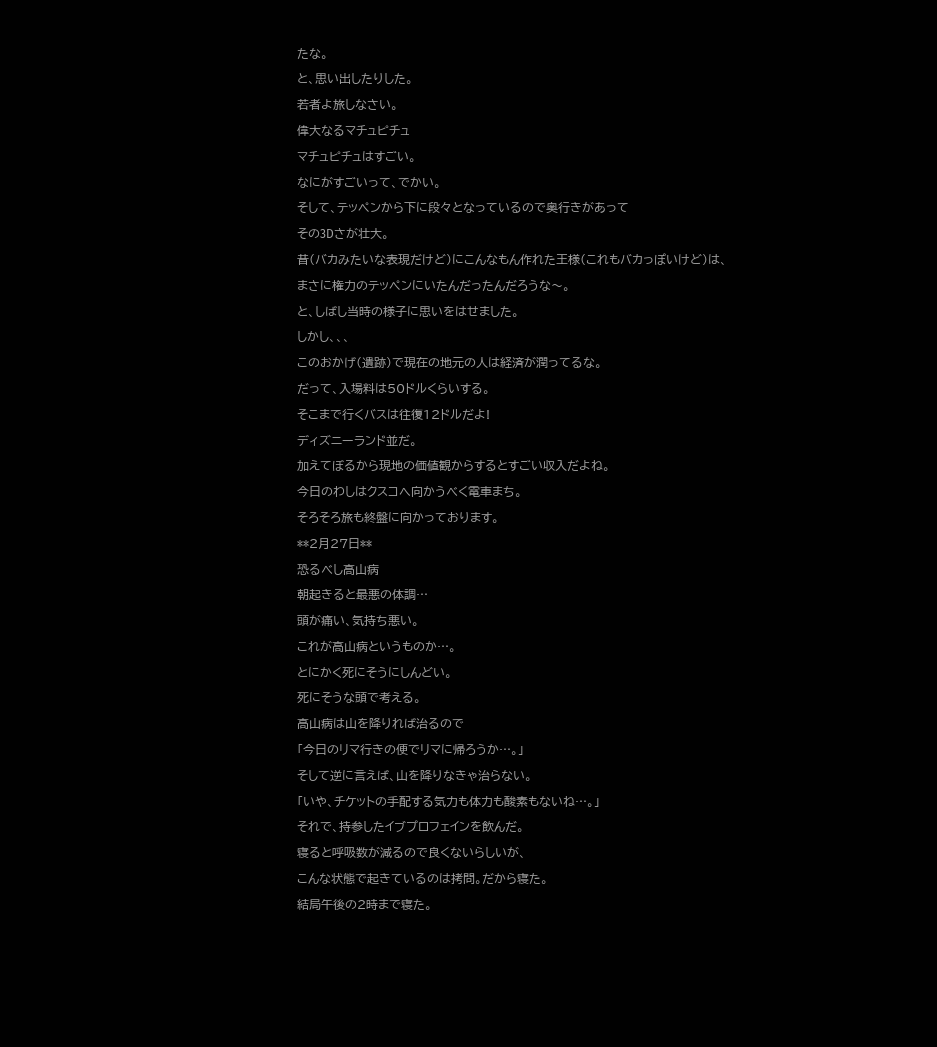たな。
と、思い出したりした。
若者よ旅しなさい。
偉大なるマチュピチュ
マチュピチュはすごい。
なにがすごいって、でかい。
そして、テッペンから下に段々となっているので奥行きがあって
その3Dさが壮大。
昔(バカみたいな表現だけど)にこんなもん作れた王様(これもバカっぽいけど)は、
まさに権力のテッペンにいたんだったんだろうな〜。
と、しばし当時の様子に思いをはせました。
しかし、、、
このおかげ(遺跡)で現在の地元の人は経済が潤ってるな。
だって、入場料は50ドルくらいする。
そこまで行くバスは往復12ドルだよ!
ディズニーランド並だ。
加えてぼるから現地の価値観からするとすごい収入だよね。
今日のわしはクスコへ向かうべく電車まち。
そろそろ旅も終盤に向かっております。
**2月27日**
恐るべし高山病
朝起きると最悪の体調…
頭が痛い、気持ち悪い。
これが高山病というものか…。
とにかく死にそうにしんどい。
死にそうな頭で考える。
高山病は山を降りれば治るので
「今日のリマ行きの便でリマに帰ろうか…。」
そして逆に言えば、山を降りなきゃ治らない。
「いや、チケットの手配する気力も体力も酸素もないね…。」
それで、持参したイブプロフェインを飲んだ。
寝ると呼吸数が減るので良くないらしいが、
こんな状態で起きているのは拷問。だから寝た。
結局午後の2時まで寝た。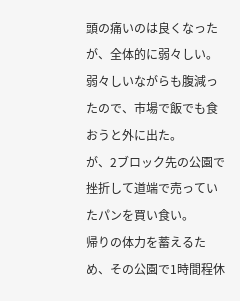頭の痛いのは良くなったが、全体的に弱々しい。
弱々しいながらも腹減ったので、市場で飯でも食おうと外に出た。
が、2ブロック先の公園で挫折して道端で売っていたパンを買い食い。
帰りの体力を蓄えるため、その公園で1時間程休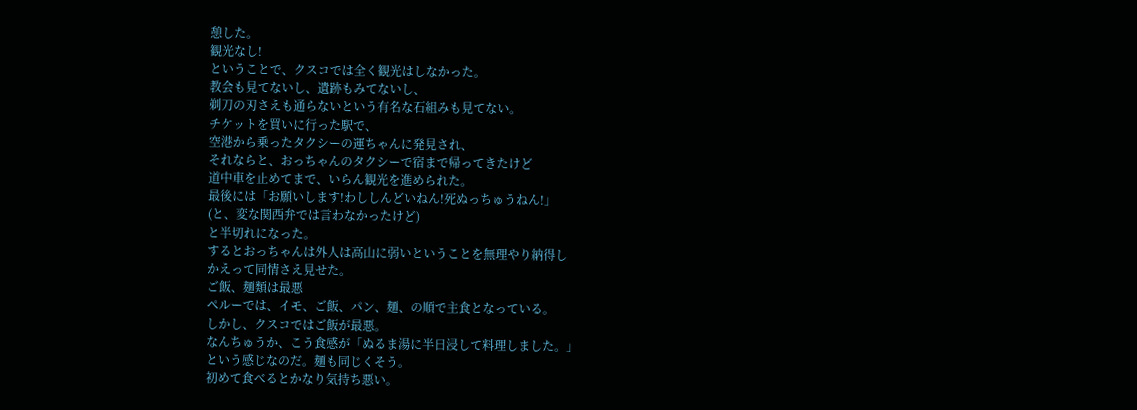憩した。
観光なし!
ということで、クスコでは全く観光はしなかった。
教会も見てないし、遺跡もみてないし、
剃刀の刃さえも通らないという有名な石組みも見てない。
チケットを買いに行った駅で、
空港から乗ったタクシーの運ちゃんに発見され、
それならと、おっちゃんのタクシーで宿まで帰ってきたけど
道中車を止めてまで、いらん観光を進められた。
最後には「お願いします!わししんどいねん!死ぬっちゅうねん!」
(と、変な関西弁では言わなかったけど)
と半切れになった。
するとおっちゃんは外人は高山に弱いということを無理やり納得し
かえって同情さえ見せた。
ご飯、麺類は最悪
ペルーでは、イモ、ご飯、パン、麺、の順で主食となっている。
しかし、クスコではご飯が最悪。
なんちゅうか、こう食感が「ぬるま湯に半日浸して料理しました。」
という感じなのだ。麺も同じくそう。
初めて食べるとかなり気持ち悪い。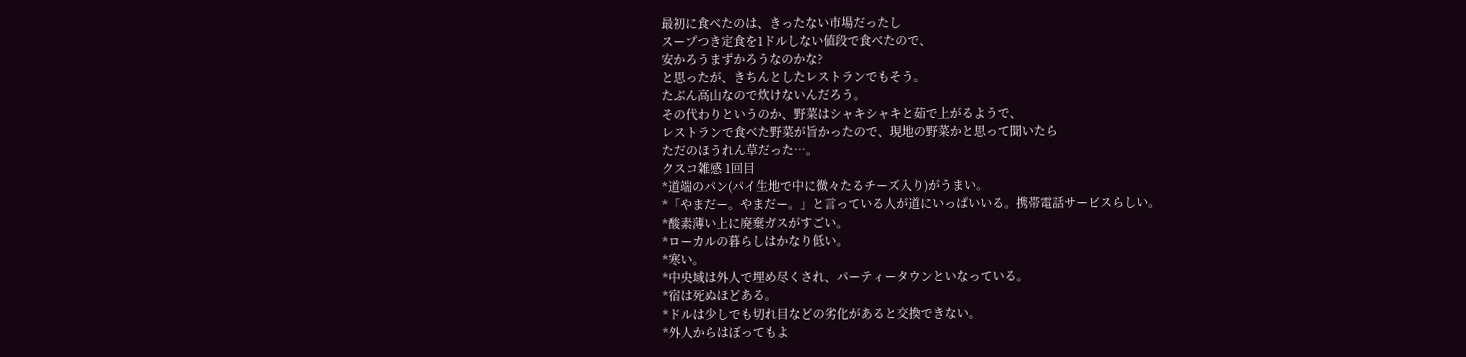最初に食べたのは、きったない市場だったし
スープつき定食を1ドルしない値段で食べたので、
安かろうまずかろうなのかな?
と思ったが、きちんとしたレストランでもそう。
たぶん高山なので炊けないんだろう。
その代わりというのか、野菜はシャキシャキと茹で上がるようで、
レストランで食べた野菜が旨かったので、現地の野菜かと思って聞いたら
ただのほうれん草だった…。
クスコ雑感 1回目
*道端のパン(パイ生地で中に微々たるチーズ入り)がうまい。
*「やまだー。やまだー。」と言っている人が道にいっぱいいる。携帯電話サービスらしい。
*酸素薄い上に廃棄ガスがすごい。
*ローカルの暮らしはかなり低い。
*寒い。
*中央域は外人で埋め尽くされ、パーティータウンといなっている。
*宿は死ぬほどある。
*ドルは少しでも切れ目などの劣化があると交換できない。
*外人からはぼってもよ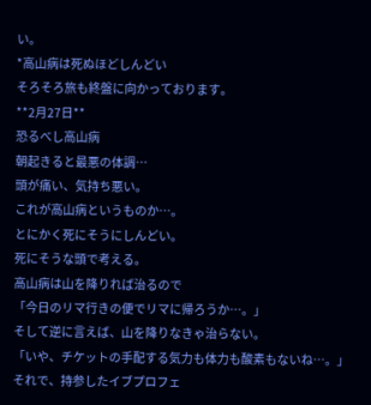い。
*高山病は死ぬほどしんどい
そろそろ旅も終盤に向かっております。
**2月27日**
恐るべし高山病
朝起きると最悪の体調…
頭が痛い、気持ち悪い。
これが高山病というものか…。
とにかく死にそうにしんどい。
死にそうな頭で考える。
高山病は山を降りれば治るので
「今日のリマ行きの便でリマに帰ろうか…。」
そして逆に言えば、山を降りなきゃ治らない。
「いや、チケットの手配する気力も体力も酸素もないね…。」
それで、持参したイブプロフェ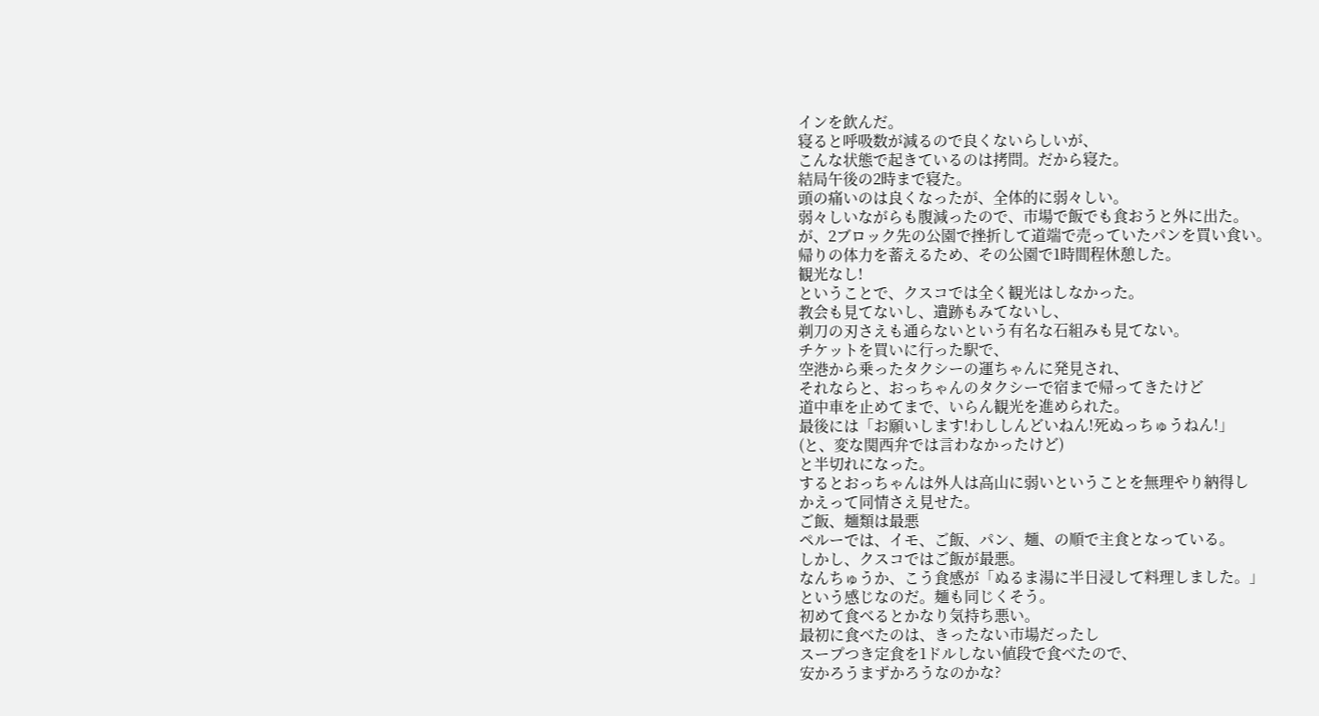インを飲んだ。
寝ると呼吸数が減るので良くないらしいが、
こんな状態で起きているのは拷問。だから寝た。
結局午後の2時まで寝た。
頭の痛いのは良くなったが、全体的に弱々しい。
弱々しいながらも腹減ったので、市場で飯でも食おうと外に出た。
が、2ブロック先の公園で挫折して道端で売っていたパンを買い食い。
帰りの体力を蓄えるため、その公園で1時間程休憩した。
観光なし!
ということで、クスコでは全く観光はしなかった。
教会も見てないし、遺跡もみてないし、
剃刀の刃さえも通らないという有名な石組みも見てない。
チケットを買いに行った駅で、
空港から乗ったタクシーの運ちゃんに発見され、
それならと、おっちゃんのタクシーで宿まで帰ってきたけど
道中車を止めてまで、いらん観光を進められた。
最後には「お願いします!わししんどいねん!死ぬっちゅうねん!」
(と、変な関西弁では言わなかったけど)
と半切れになった。
するとおっちゃんは外人は高山に弱いということを無理やり納得し
かえって同情さえ見せた。
ご飯、麺類は最悪
ペルーでは、イモ、ご飯、パン、麺、の順で主食となっている。
しかし、クスコではご飯が最悪。
なんちゅうか、こう食感が「ぬるま湯に半日浸して料理しました。」
という感じなのだ。麺も同じくそう。
初めて食べるとかなり気持ち悪い。
最初に食べたのは、きったない市場だったし
スープつき定食を1ドルしない値段で食べたので、
安かろうまずかろうなのかな?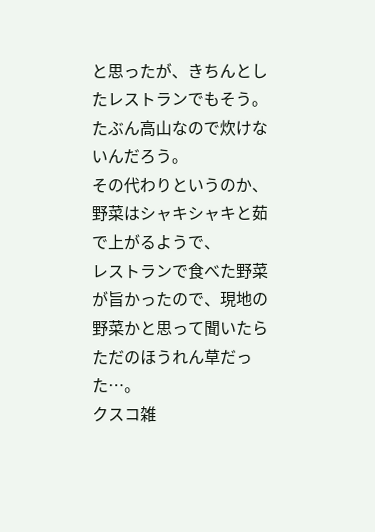と思ったが、きちんとしたレストランでもそう。
たぶん高山なので炊けないんだろう。
その代わりというのか、野菜はシャキシャキと茹で上がるようで、
レストランで食べた野菜が旨かったので、現地の野菜かと思って聞いたら
ただのほうれん草だった…。
クスコ雑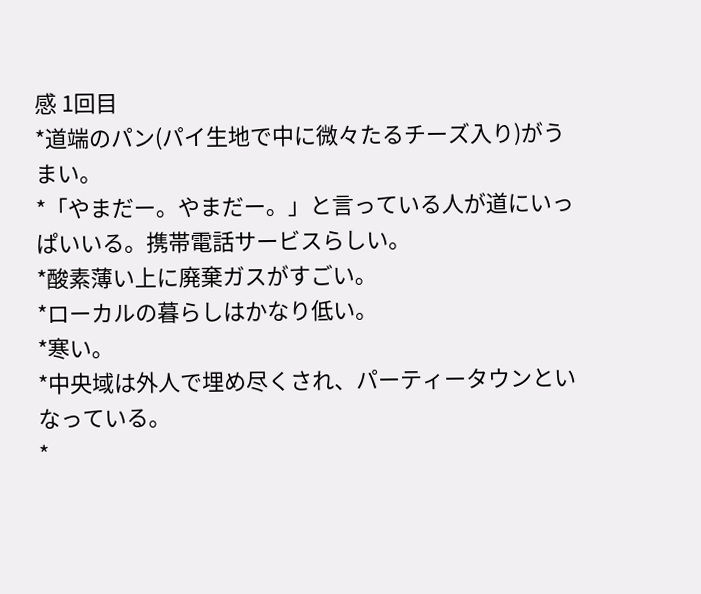感 1回目
*道端のパン(パイ生地で中に微々たるチーズ入り)がうまい。
*「やまだー。やまだー。」と言っている人が道にいっぱいいる。携帯電話サービスらしい。
*酸素薄い上に廃棄ガスがすごい。
*ローカルの暮らしはかなり低い。
*寒い。
*中央域は外人で埋め尽くされ、パーティータウンといなっている。
*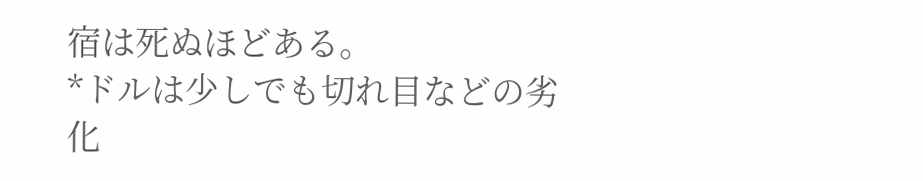宿は死ぬほどある。
*ドルは少しでも切れ目などの劣化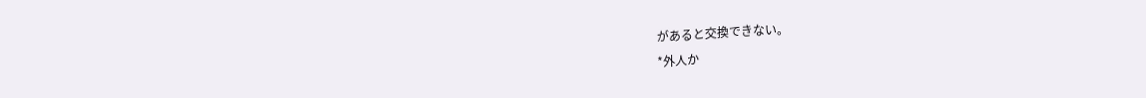があると交換できない。
*外人か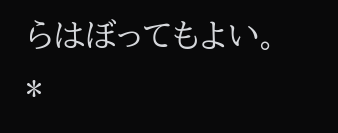らはぼってもよい。
*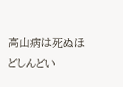高山病は死ぬほどしんどい